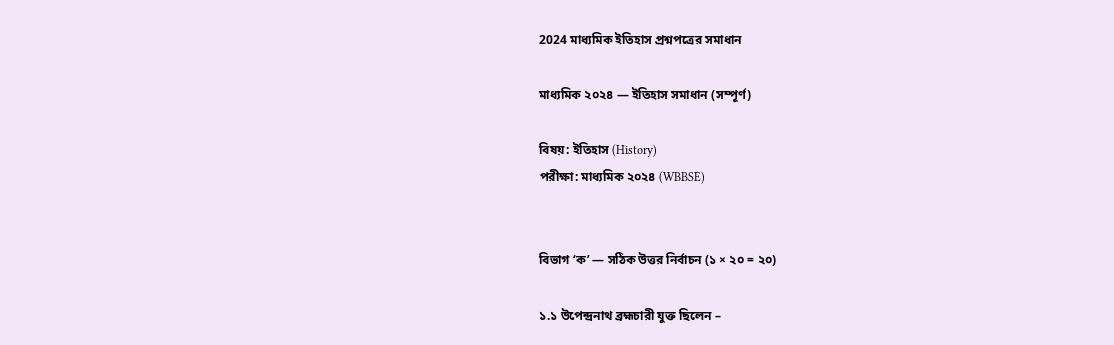2024 মাধ্যমিক ইতিহাস প্রশ্নপত্রের সমাধান

মাধ্যমিক ২০২৪ — ইতিহাস সমাধান (সম্পূর্ণ)

বিষয়: ইতিহাস (History)
পরীক্ষা: মাধ্যমিক ২০২৪ (WBBSE)


বিভাগ ‘ক’ — সঠিক উত্তর নির্বাচন (১ × ২০ = ২০)

১.১ উপেন্দ্রনাথ ব্রহ্মচারী যুক্ত ছিলেন –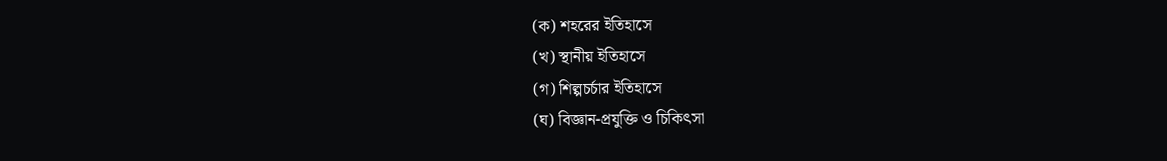(ক) শহরের ইতিহাসে
(খ) স্থানীয় ইতিহাসে
(গ) শিল্পচর্চার ইতিহাসে
(ঘ) বিজ্ঞান-প্রযুক্তি ও চিকিৎসা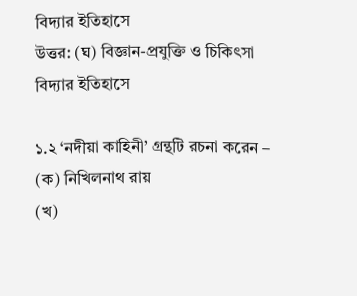বিদ্যার ইতিহাসে
উত্তর: (ঘ) বিজ্ঞান-প্রযুক্তি ও চিকিৎসা বিদ্যার ইতিহাসে

১.২ ‘নদীয়া কাহিনী’ গ্রন্থটি রচনা করেন –
(ক) নিখিলনাথ রায়
(খ)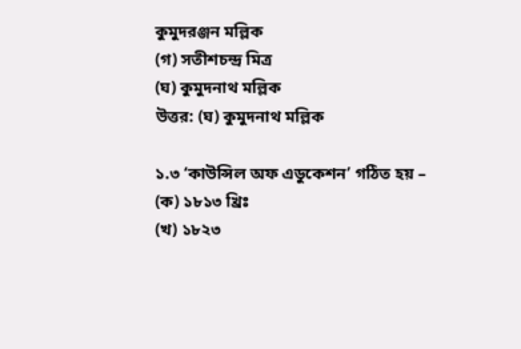কুমুদরঞ্জন মল্লিক
(গ) সতীশচন্দ্র মিত্র
(ঘ) কুমুদনাথ মল্লিক
উত্তর: (ঘ) কুমুদনাথ মল্লিক

১.৩ ‘কাউন্সিল অফ এডুকেশন’ গঠিত হয় –
(ক) ১৮১৩ খ্রিঃ
(খ) ১৮২৩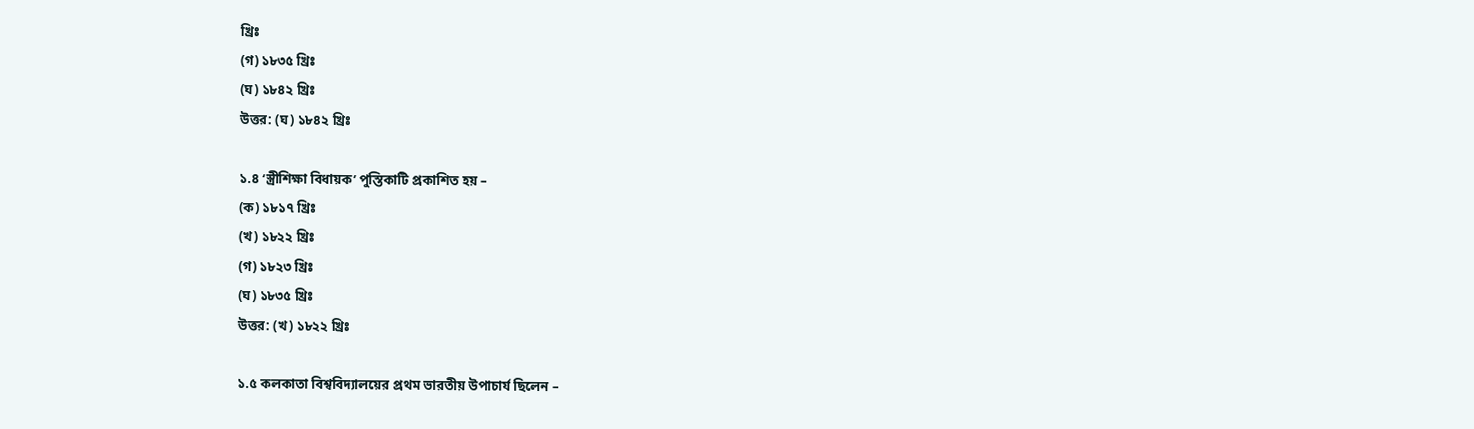খ্রিঃ
(গ) ১৮৩৫ খ্রিঃ
(ঘ) ১৮৪২ খ্রিঃ
উত্তর: (ঘ) ১৮৪২ খ্রিঃ

১.৪ ‘স্ত্রীশিক্ষা বিধায়ক’ পুস্তিকাটি প্রকাশিত হয় –
(ক) ১৮১৭ খ্রিঃ
(খ) ১৮২২ খ্রিঃ
(গ) ১৮২৩ খ্রিঃ
(ঘ) ১৮৩৫ খ্রিঃ
উত্তর: (খ) ১৮২২ খ্রিঃ

১.৫ কলকাতা বিশ্ববিদ্যালয়ের প্রথম ভারতীয় উপাচার্য ছিলেন –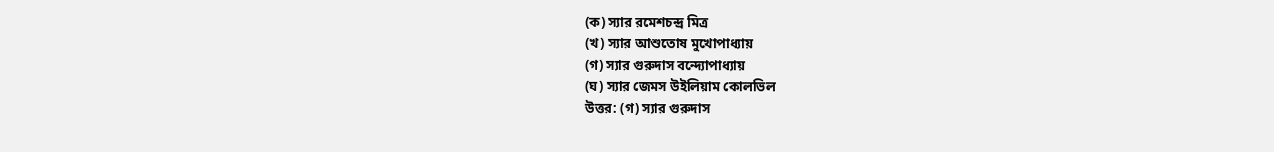(ক) স্যার রমেশচন্দ্র মিত্র
(খ) স্যার আশুতোষ মুখোপাধ্যায়
(গ) স্যার গুরুদাস বন্দ্যোপাধ্যায়
(ঘ) স্যার জেমস উইলিয়াম কোলভিল
উত্তর: (গ) স্যার গুরুদাস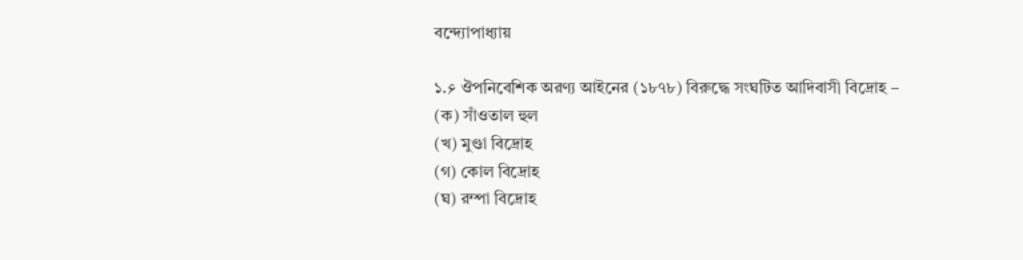বন্দ্যোপাধ্যায়

১.۶ ঔপনিবেশিক অরণ্য আইনের (১৮৭৮) বিরুদ্ধে সংঘটিত আদিবাসী বিদ্রোহ –
(ক) সাঁওতাল হুল
(খ) মুণ্ডা বিদ্রোহ
(গ) কোল বিদ্রোহ
(ঘ) রম্পা বিদ্রোহ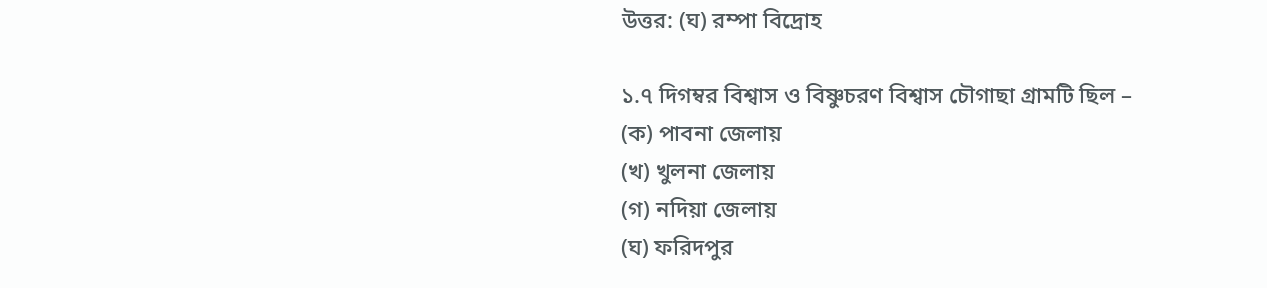উত্তর: (ঘ) রম্পা বিদ্রোহ

১.৭ দিগম্বর বিশ্বাস ও বিষ্ণুচরণ বিশ্বাস চৌগাছা গ্রামটি ছিল –
(ক) পাবনা জেলায়
(খ) খুলনা জেলায়
(গ) নদিয়া জেলায়
(ঘ) ফরিদপুর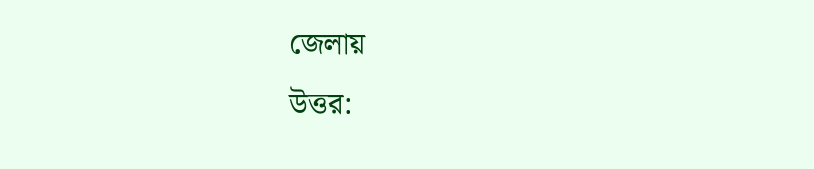জেলায়
উত্তর: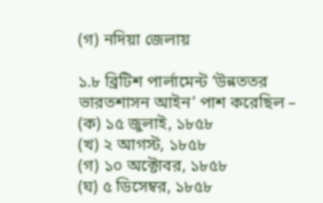(গ) নদিয়া জেলায়

১.৮ ব্রিটিশ পার্লামেন্ট ‘উন্নততর ভারতশাসন আইন’ পাশ করেছিল –
(ক) ১৫ জুলাই, ১৮৫৮
(খ) ২ আগস্ট, ১৮৫৮
(গ) ১০ অক্টোবর, ১৮৫৮
(ঘ) ৫ ডিসেম্বর, ১৮৫৮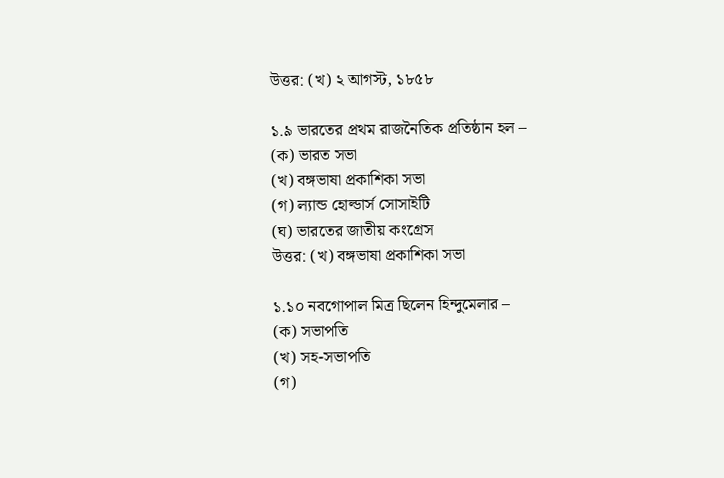উত্তর: (খ) ২ আগস্ট, ১৮৫৮

১.৯ ভারতের প্রথম রাজনৈতিক প্রতিষ্ঠান হল –
(ক) ভারত সভা
(খ) বঙ্গভাষা প্রকাশিকা সভা
(গ) ল্যান্ড হোল্ডার্স সোসাইটি
(ঘ) ভারতের জাতীয় কংগ্রেস
উত্তর: (খ) বঙ্গভাষা প্রকাশিকা সভা

১.১০ নবগোপাল মিত্র ছিলেন হিন্দুমেলার –
(ক) সভাপতি
(খ) সহ-সভাপতি
(গ)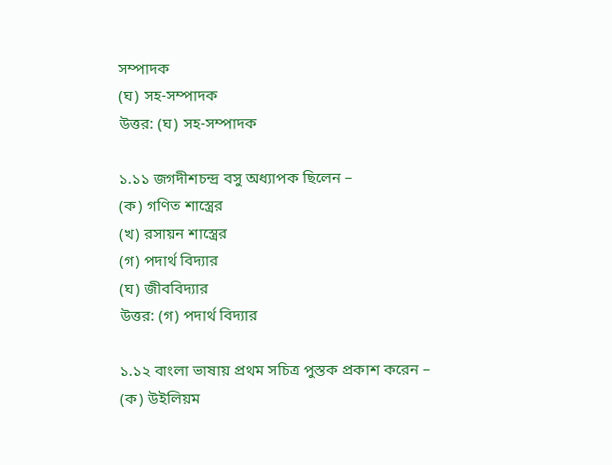সম্পাদক
(ঘ) সহ-সম্পাদক
উত্তর: (ঘ) সহ-সম্পাদক

১.১১ জগদীশচন্দ্র বসু অধ্যাপক ছিলেন –
(ক) গণিত শাস্ত্রের
(খ) রসায়ন শাস্ত্রের
(গ) পদার্থ বিদ্যার
(ঘ) জীববিদ্যার
উত্তর: (গ) পদার্থ বিদ্যার

১.১২ বাংলা ভাষায় প্রথম সচিত্র পুস্তক প্রকাশ করেন –
(ক) উইলিয়ম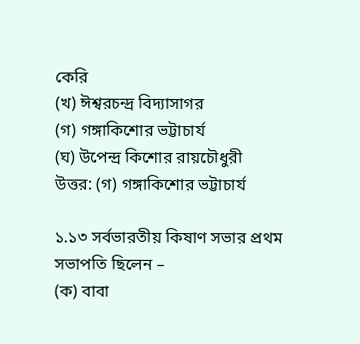কেরি
(খ) ঈশ্বরচন্দ্র বিদ্যাসাগর
(গ) গঙ্গাকিশোর ভট্টাচার্য
(ঘ) উপেন্দ্র কিশোর রায়চৌধুরী
উত্তর: (গ) গঙ্গাকিশোর ভট্টাচার্য

১.১৩ সর্বভারতীয় কিষাণ সভার প্রথম সভাপতি ছিলেন –
(ক) বাবা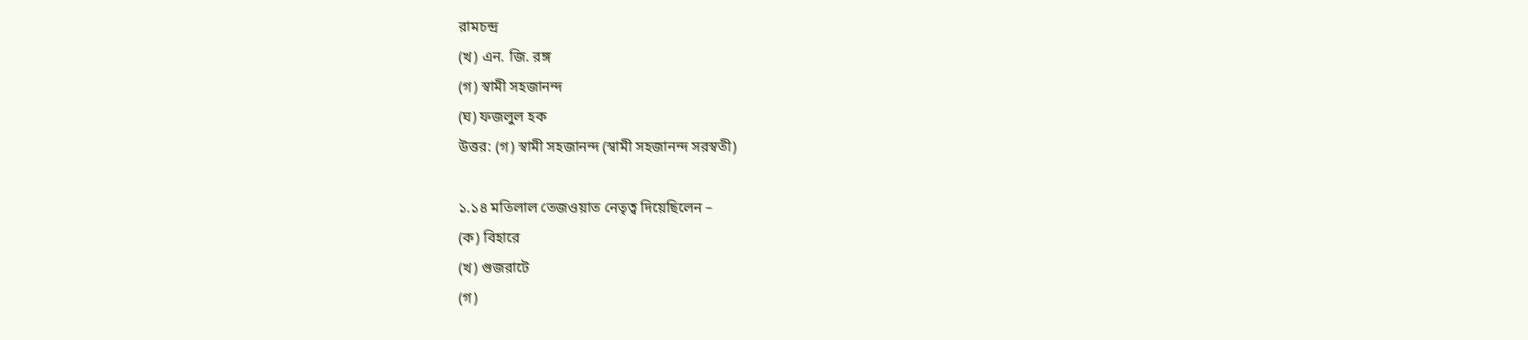রামচন্দ্র
(খ) এন. জি. রঙ্গ
(গ) স্বামী সহজানন্দ
(ঘ) ফজলুল হক
উত্তর: (গ) স্বামী সহজানন্দ (স্বামী সহজানন্দ সরস্বতী)

১.১৪ মতিলাল তেজওয়াত নেতৃত্ব দিয়েছিলেন –
(ক) বিহারে
(খ) গুজরাটে
(গ)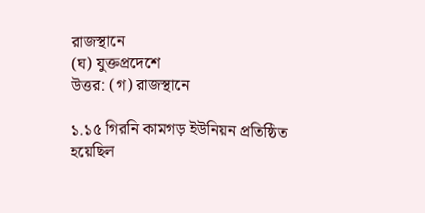রাজস্থানে
(ঘ) যুক্তপ্রদেশে
উত্তর: (গ) রাজস্থানে

১.১৫ গিরনি কামগড় ইউনিয়ন প্রতিষ্ঠিত হয়েছিল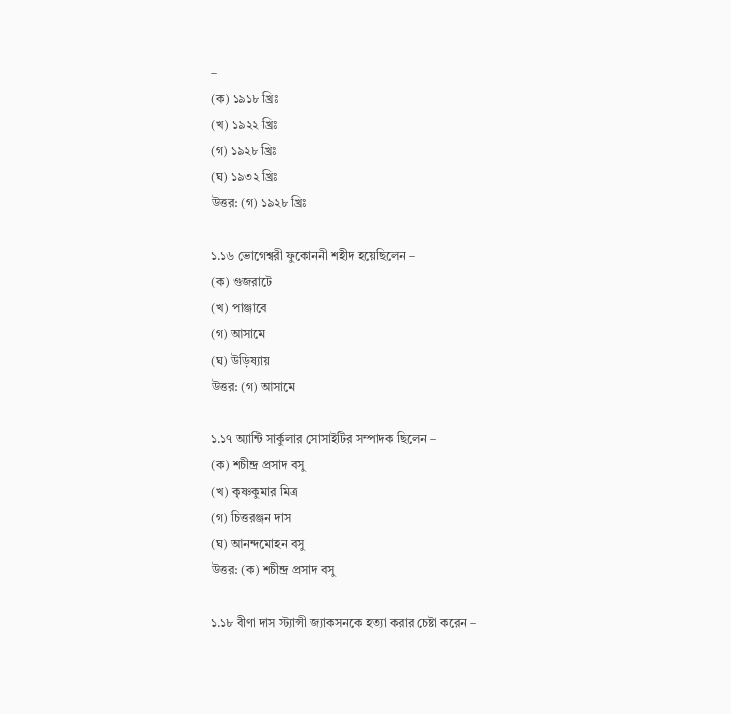–
(ক) ১৯১৮ খ্রিঃ
(খ) ১৯২২ খ্রিঃ
(গ) ১৯২৮ খ্রিঃ
(ঘ) ১৯৩২ খ্রিঃ
উত্তর: (গ) ১৯২৮ খ্রিঃ

১.১৬ ভোগেশ্বরী ফুকোননী শহীদ হয়েছিলেন –
(ক) গুজরাটে
(খ) পাঞ্জাবে
(গ) আসামে
(ঘ) উড়িষ্যায়
উত্তর: (গ) আসামে

১.১৭ অ্যান্টি সার্কুলার সোসাইটির সম্পাদক ছিলেন –
(ক) শচীন্দ্র প্রসাদ বসু
(খ) কৃষ্ণকুমার মিত্র
(গ) চিত্তরঞ্জন দাস
(ঘ) আনন্দমোহন বসু
উত্তর: (ক) শচীন্দ্র প্রসাদ বসু

১.১৮ বীণা দাস স্ট্যান্সী জ্যাকসনকে হত্যা করার চেষ্টা করেন –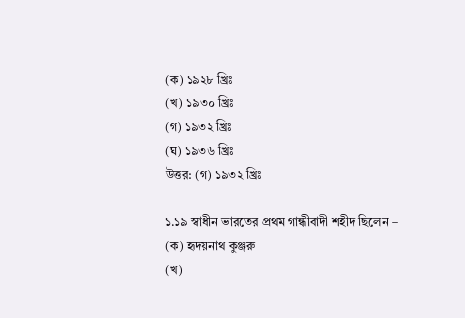(ক) ১৯২৮ খ্রিঃ
(খ) ১৯৩০ খ্রিঃ
(গ) ১৯৩২ খ্রিঃ
(ঘ) ১৯৩৬ খ্রিঃ
উত্তর: (গ) ১৯৩২ খ্রিঃ

১.১৯ স্বাধীন ভারতের প্রথম গান্ধীবাদী শহীদ ছিলেন –
(ক) হৃদয়নাথ কুঞ্জরু
(খ)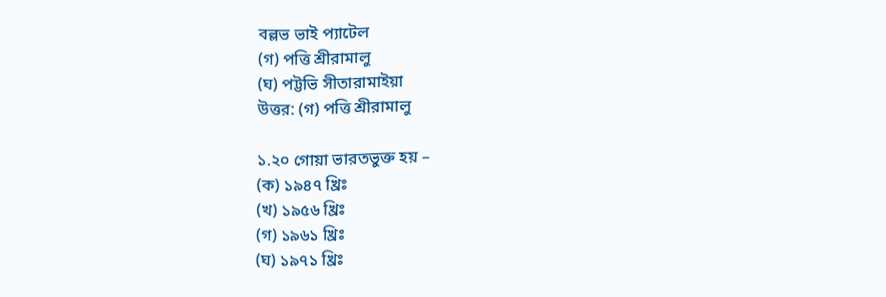বল্লভ ভাই প্যাটেল
(গ) পত্তি শ্রীরামালু
(ঘ) পট্টভি সীতারামাইয়া
উত্তর: (গ) পত্তি শ্রীরামালু

১.২০ গোয়া ভারতভুক্ত হয় –
(ক) ১৯৪৭ খ্রিঃ
(খ) ১৯৫৬ খ্রিঃ
(গ) ১৯৬১ খ্রিঃ
(ঘ) ১৯৭১ খ্রিঃ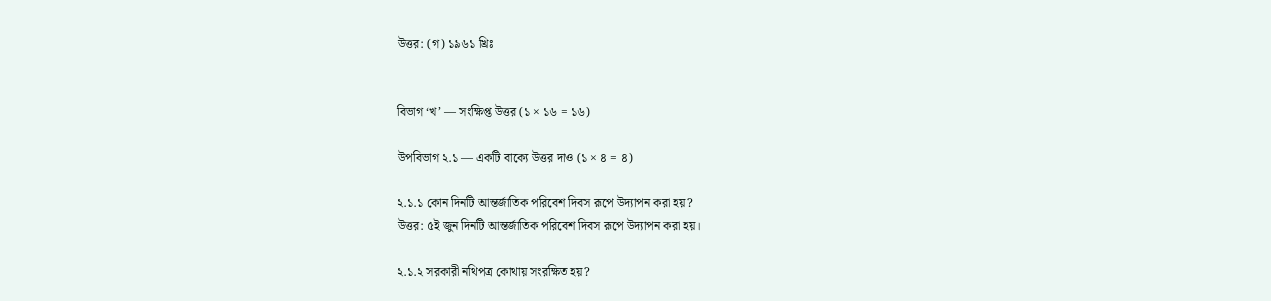উত্তর: (গ) ১৯৬১ খ্রিঃ


বিভাগ ‘খ’ — সংক্ষিপ্ত উত্তর (১ × ১৬ = ১৬)

উপবিভাগ ২.১ — একটি বাক্যে উত্তর দাও (১ × ৪ = ৪)

২.১.১ কোন দিনটি আন্তর্জাতিক পরিবেশ দিবস রূপে উদ্যাপন করা হয়?
উত্তর: ৫ই জুন দিনটি আন্তর্জাতিক পরিবেশ দিবস রূপে উদ্যাপন করা হয়।

২.১.২ সরকারী নথিপত্র কোথায় সংরক্ষিত হয়?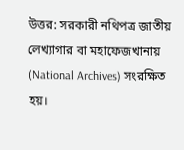উত্তর: সরকারী নথিপত্র জাতীয় লেখ্যাগার বা মহাফেজখানায় (National Archives) সংরক্ষিত হয়।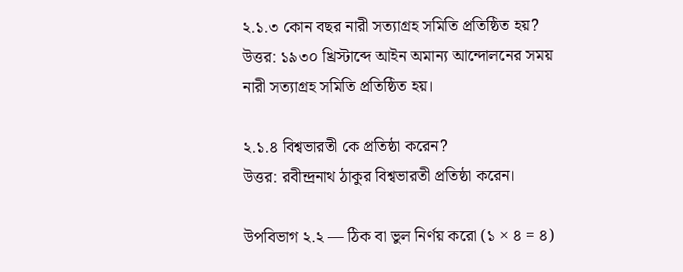২.১.৩ কোন বছর নারী সত্যাগ্রহ সমিতি প্রতিষ্ঠিত হয়?
উত্তর: ১৯৩০ খ্রিস্টাব্দে আইন অমান্য আন্দোলনের সময় নারী সত্যাগ্রহ সমিতি প্রতিষ্ঠিত হয়।

২.১.৪ বিশ্বভারতী কে প্রতিষ্ঠা করেন?
উত্তর: রবীন্দ্রনাথ ঠাকুর বিশ্বভারতী প্রতিষ্ঠা করেন।

উপবিভাগ ২.২ — ঠিক বা ভুল নির্ণয় করো (১ × ৪ = ৪)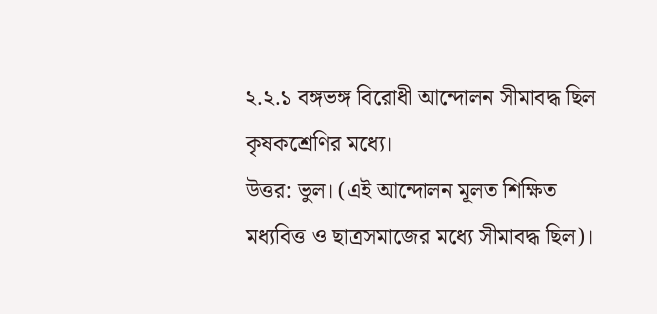২.২.১ বঙ্গভঙ্গ বিরোধী আন্দোলন সীমাবদ্ধ ছিল কৃষকশ্রেণির মধ্যে।
উত্তর: ভুল। (এই আন্দোলন মূলত শিক্ষিত মধ্যবিত্ত ও ছাত্রসমাজের মধ্যে সীমাবদ্ধ ছিল)।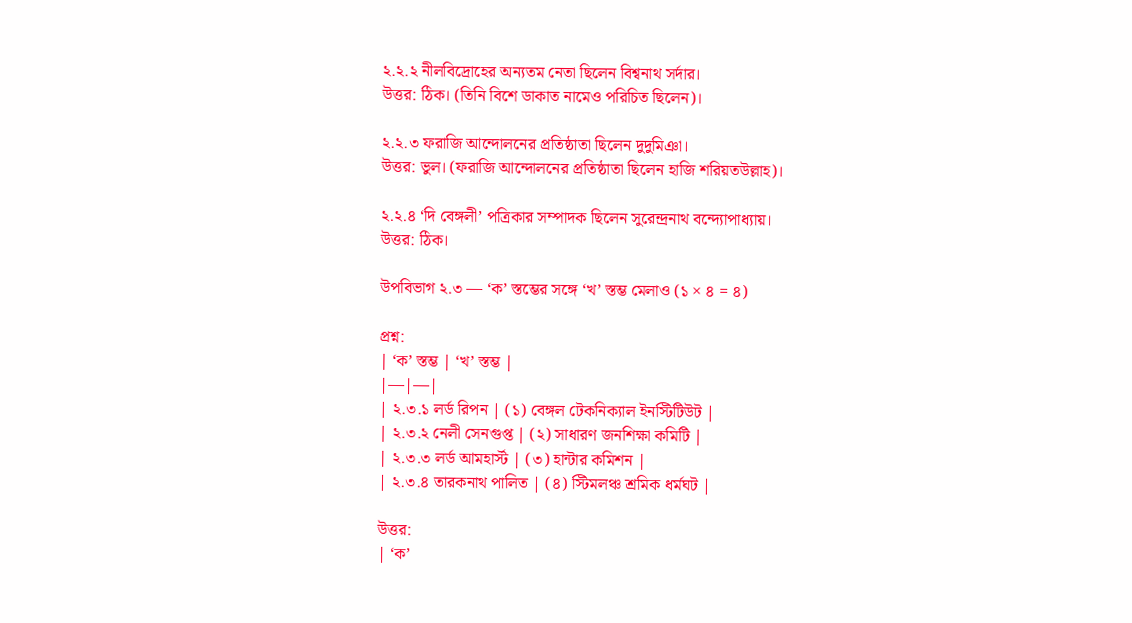২.২.২ নীলবিদ্রোহের অন্যতম নেতা ছিলেন বিশ্বনাথ সর্দার।
উত্তর: ঠিক। (তিনি বিশে ডাকাত নামেও পরিচিত ছিলেন)।

২.২.৩ ফরাজি আন্দোলনের প্রতিষ্ঠাতা ছিলেন দুদুমিঞা।
উত্তর: ভুল। (ফরাজি আন্দোলনের প্রতিষ্ঠাতা ছিলেন হাজি শরিয়তউল্লাহ)।

২.২.৪ ‘দি বেঙ্গলী’ পত্রিকার সম্পাদক ছিলেন সুরেন্দ্রনাথ বন্দ্যোপাধ্যায়।
উত্তর: ঠিক।

উপবিভাগ ২.৩ — ‘ক’ স্তম্ভের সঙ্গে ‘খ’ স্তম্ভ মেলাও (১ × ৪ = ৪)

প্রশ্ন:
| ‘ক’ স্তম্ভ | ‘খ’ স্তম্ভ |
|—|—|
| ২.৩.১ লর্ড রিপন | (১) বেঙ্গল টেকনিক্যাল ইনস্টিটিউট |
| ২.৩.২ নেলী সেনগুপ্ত | (২) সাধারণ জনশিক্ষা কমিটি |
| ২.৩.৩ লর্ড আমহার্স্ট | (৩) হান্টার কমিশন |
| ২.৩.৪ তারকনাথ পালিত | (৪) স্টিমলঞ্চ শ্রমিক ধর্মঘট |

উত্তর:
| ‘ক’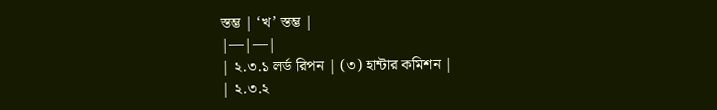স্তম্ভ | ‘খ’ স্তম্ভ |
|—|—|
| ২.৩.১ লর্ড রিপন | (৩) হান্টার কমিশন |
| ২.৩.২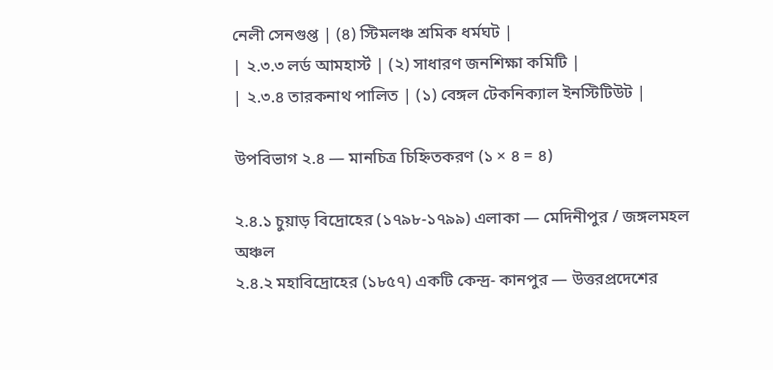নেলী সেনগুপ্ত | (৪) স্টিমলঞ্চ শ্রমিক ধর্মঘট |
| ২.৩.৩ লর্ড আমহার্স্ট | (২) সাধারণ জনশিক্ষা কমিটি |
| ২.৩.৪ তারকনাথ পালিত | (১) বেঙ্গল টেকনিক্যাল ইনস্টিটিউট |

উপবিভাগ ২.৪ — মানচিত্র চিহ্নিতকরণ (১ × ৪ = ৪)

২.৪.১ চুয়াড় বিদ্রোহের (১৭৯৮-১৭৯৯) এলাকা — মেদিনীপুর / জঙ্গলমহল অঞ্চল
২.৪.২ মহাবিদ্রোহের (১৮৫৭) একটি কেন্দ্র- কানপুর — উত্তরপ্রদেশের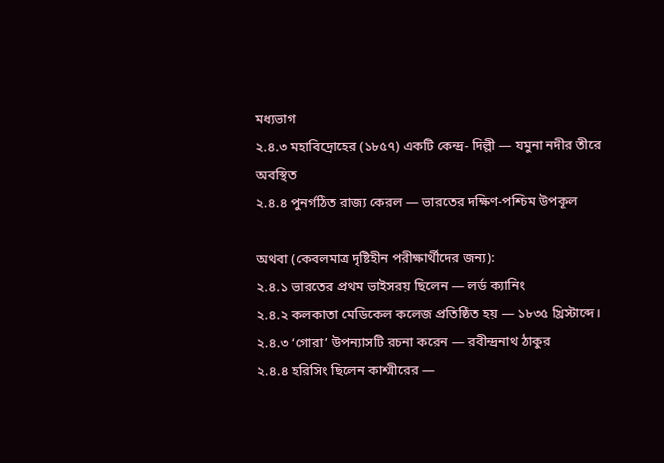মধ্যভাগ
২.৪.৩ মহাবিদ্রোহের (১৮৫৭) একটি কেন্দ্র- দিল্লী — যমুনা নদীর তীরে অবস্থিত
২.৪.৪ পুনর্গঠিত রাজ্য কেরল — ভারতের দক্ষিণ-পশ্চিম উপকূল

অথবা (কেবলমাত্র দৃষ্টিহীন পরীক্ষার্থীদের জন্য):
২.৪.১ ভারতের প্রথম ভাইসরয় ছিলেন — লর্ড ক্যানিং
২.৪.২ কলকাতা মেডিকেল কলেজ প্রতিষ্ঠিত হয় — ১৮৩৫ খ্রিস্টাব্দে।
২.৪.৩ ‘গোরা’ উপন্যাসটি রচনা করেন — রবীন্দ্রনাথ ঠাকুর
২.৪.৪ হরিসিং ছিলেন কাশ্মীরের —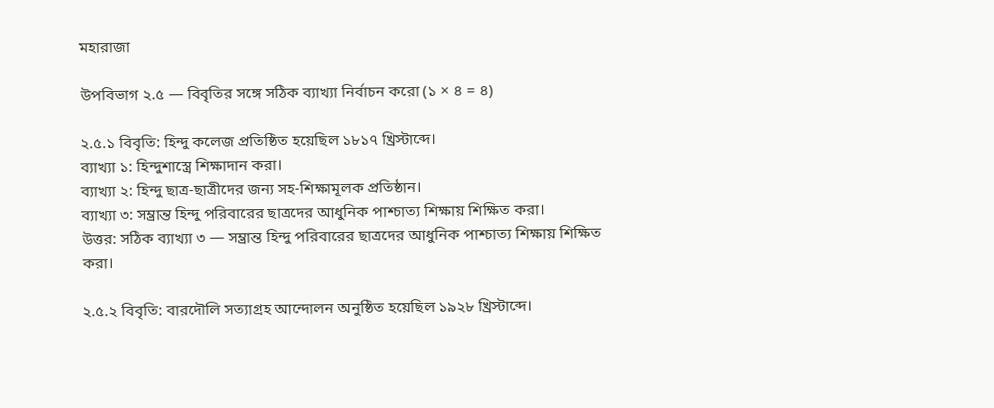মহারাজা

উপবিভাগ ২.৫ — বিবৃতির সঙ্গে সঠিক ব্যাখ্যা নির্বাচন করো (১ × ৪ = ৪)

২.৫.১ বিবৃতি: হিন্দু কলেজ প্রতিষ্ঠিত হয়েছিল ১৮১৭ খ্রিস্টাব্দে।
ব্যাখ্যা ১: হিন্দুশাস্ত্রে শিক্ষাদান করা।
ব্যাখ্যা ২: হিন্দু ছাত্র-ছাত্রীদের জন্য সহ-শিক্ষামূলক প্রতিষ্ঠান।
ব্যাখ্যা ৩: সম্ভ্রান্ত হিন্দু পরিবারের ছাত্রদের আধুনিক পাশ্চাত্য শিক্ষায় শিক্ষিত করা।
উত্তর: সঠিক ব্যাখ্যা ৩ — সম্ভ্রান্ত হিন্দু পরিবারের ছাত্রদের আধুনিক পাশ্চাত্য শিক্ষায় শিক্ষিত করা।

২.৫.২ বিবৃতি: বারদৌলি সত্যাগ্রহ আন্দোলন অনুষ্ঠিত হয়েছিল ১৯২৮ খ্রিস্টাব্দে।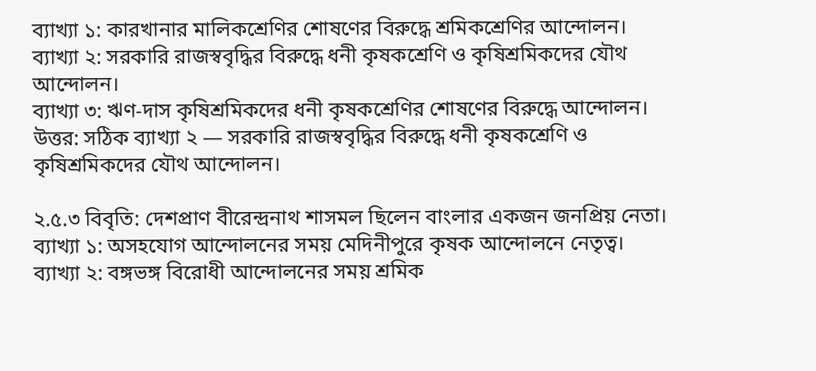ব্যাখ্যা ১: কারখানার মালিকশ্রেণির শোষণের বিরুদ্ধে শ্রমিকশ্রেণির আন্দোলন।
ব্যাখ্যা ২: সরকারি রাজস্ববৃদ্ধির বিরুদ্ধে ধনী কৃষকশ্রেণি ও কৃষিশ্রমিকদের যৌথ আন্দোলন।
ব্যাখ্যা ৩: ঋণ-দাস কৃষিশ্রমিকদের ধনী কৃষকশ্রেণির শোষণের বিরুদ্ধে আন্দোলন।
উত্তর: সঠিক ব্যাখ্যা ২ — সরকারি রাজস্ববৃদ্ধির বিরুদ্ধে ধনী কৃষকশ্রেণি ও কৃষিশ্রমিকদের যৌথ আন্দোলন।

২.৫.৩ বিবৃতি: দেশপ্রাণ বীরেন্দ্রনাথ শাসমল ছিলেন বাংলার একজন জনপ্রিয় নেতা।
ব্যাখ্যা ১: অসহযোগ আন্দোলনের সময় মেদিনীপুরে কৃষক আন্দোলনে নেতৃত্ব।
ব্যাখ্যা ২: বঙ্গভঙ্গ বিরোধী আন্দোলনের সময় শ্রমিক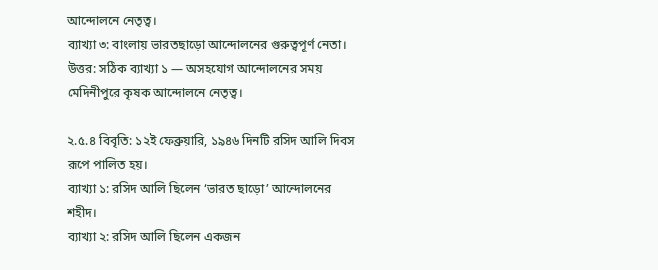আন্দোলনে নেতৃত্ব।
ব্যাখ্যা ৩: বাংলায় ভারতছাড়ো আন্দোলনের গুরুত্বপূর্ণ নেতা।
উত্তর: সঠিক ব্যাখ্যা ১ — অসহযোগ আন্দোলনের সময় মেদিনীপুরে কৃষক আন্দোলনে নেতৃত্ব।

২.৫.৪ বিবৃতি: ১২ই ফেব্রুয়ারি, ১৯৪৬ দিনটি রসিদ আলি দিবস রূপে পালিত হয়।
ব্যাখ্যা ১: রসিদ আলি ছিলেন ‘ভারত ছাড়ো’ আন্দোলনের শহীদ।
ব্যাখ্যা ২: রসিদ আলি ছিলেন একজন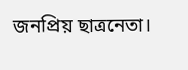জনপ্রিয় ছাত্রনেতা।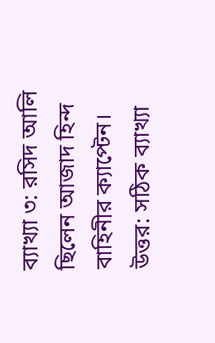ব্যাখ্যা ৩: রসিদ আলি ছিলেন আজাদ হিন্দ বাহিনীর ক্যাপ্টেন।
উত্তর: সঠিক ব্যাখ্যা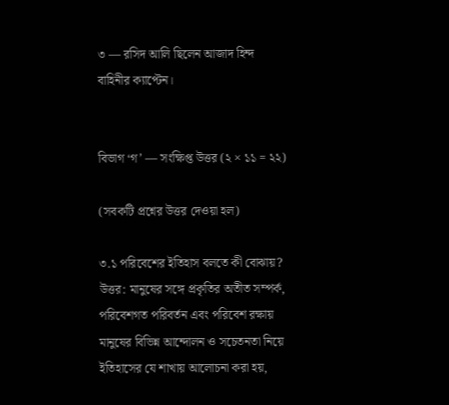৩ — রসিদ আলি ছিলেন আজাদ হিন্দ বাহিনীর ক্যাপ্টেন।


বিভাগ ‘গ’ — সংক্ষিপ্ত উত্তর (২ × ১১ = ২২)

(সবকটি প্রশ্নের উত্তর দেওয়া হল)

৩.১ পরিবেশের ইতিহাস বলতে কী বোঝায়?
উত্তর: মানুষের সঙ্গে প্রকৃতির অতীত সম্পর্ক, পরিবেশগত পরিবর্তন এবং পরিবেশ রক্ষায় মানুষের বিভিন্ন আন্দোলন ও সচেতনতা নিয়ে ইতিহাসের যে শাখায় আলোচনা করা হয়,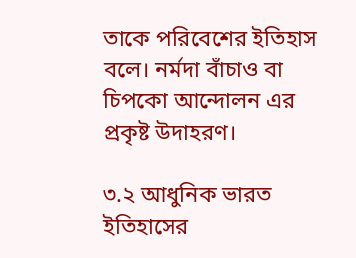তাকে পরিবেশের ইতিহাস বলে। নর্মদা বাঁচাও বা চিপকো আন্দোলন এর প্রকৃষ্ট উদাহরণ।

৩.২ আধুনিক ভারত ইতিহাসের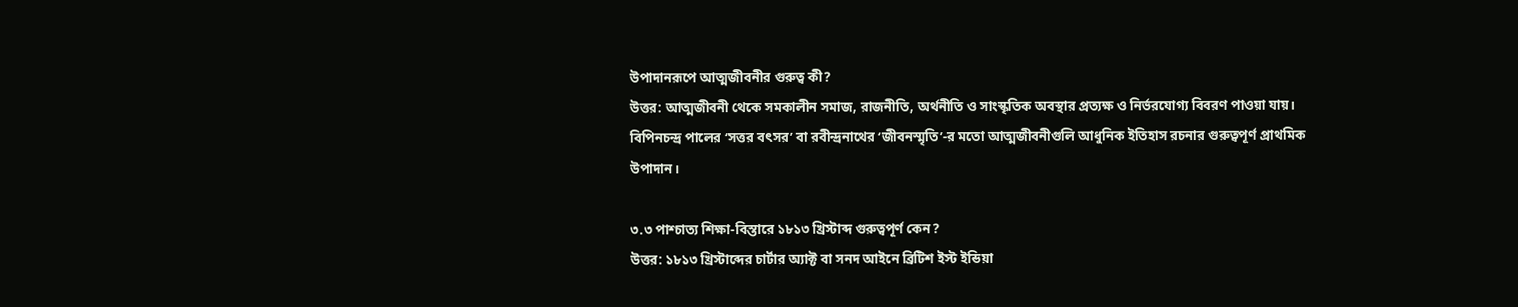উপাদানরূপে আত্মজীবনীর গুরুত্ব কী?
উত্তর: আত্মজীবনী থেকে সমকালীন সমাজ, রাজনীতি, অর্থনীতি ও সাংস্কৃতিক অবস্থার প্রত্যক্ষ ও নির্ভরযোগ্য বিবরণ পাওয়া যায়। বিপিনচন্দ্র পালের ‘সত্তর বৎসর’ বা রবীন্দ্রনাথের ‘জীবনস্মৃতি’-র মতো আত্মজীবনীগুলি আধুনিক ইতিহাস রচনার গুরুত্বপূর্ণ প্রাথমিক উপাদান।

৩.৩ পাশ্চাত্য শিক্ষা-বিস্তারে ১৮১৩ খ্রিস্টাব্দ গুরুত্বপূর্ণ কেন?
উত্তর: ১৮১৩ খ্রিস্টাব্দের চার্টার অ্যাক্ট বা সনদ আইনে ব্রিটিশ ইস্ট ইন্ডিয়া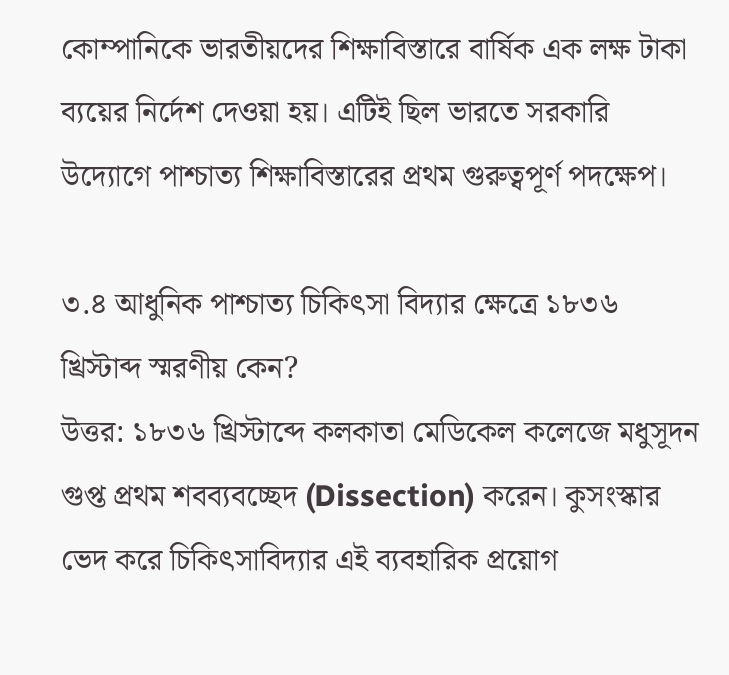কোম্পানিকে ভারতীয়দের শিক্ষাবিস্তারে বার্ষিক এক লক্ষ টাকা ব্যয়ের নির্দেশ দেওয়া হয়। এটিই ছিল ভারতে সরকারি উদ্যোগে পাশ্চাত্য শিক্ষাবিস্তারের প্রথম গুরুত্বপূর্ণ পদক্ষেপ।

৩.৪ আধুনিক পাশ্চাত্য চিকিৎসা বিদ্যার ক্ষেত্রে ১৮৩৬ খ্রিস্টাব্দ স্মরণীয় কেন?
উত্তর: ১৮৩৬ খ্রিস্টাব্দে কলকাতা মেডিকেল কলেজে মধুসূদন গুপ্ত প্রথম শবব্যবচ্ছেদ (Dissection) করেন। কুসংস্কার ভেদ করে চিকিৎসাবিদ্যার এই ব্যবহারিক প্রয়োগ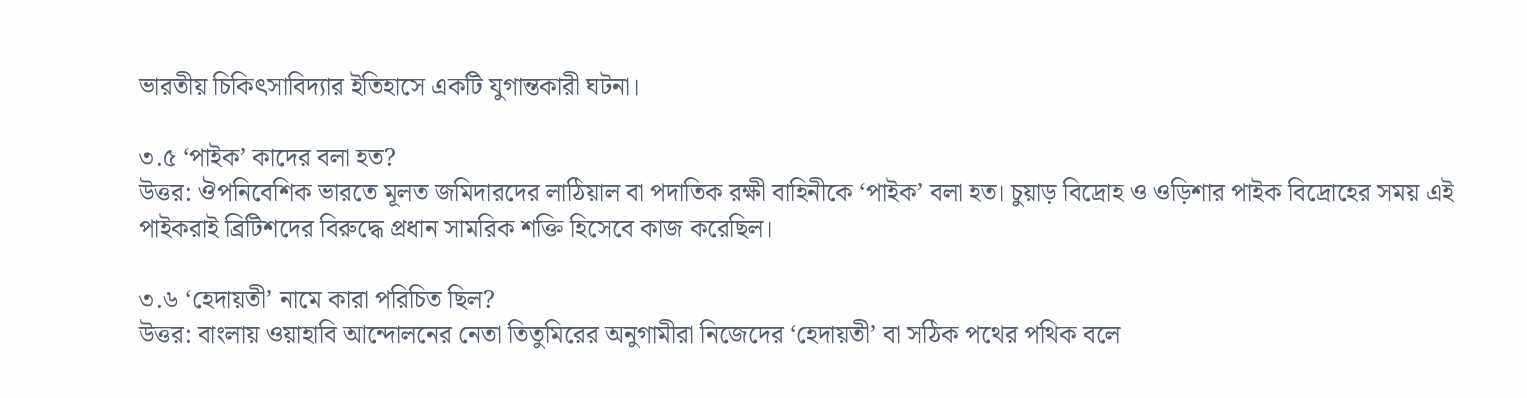ভারতীয় চিকিৎসাবিদ্যার ইতিহাসে একটি যুগান্তকারী ঘটনা।

৩.৫ ‘পাইক’ কাদের বলা হত?
উত্তর: ঔপনিবেশিক ভারতে মূলত জমিদারদের লাঠিয়াল বা পদাতিক রক্ষী বাহিনীকে ‘পাইক’ বলা হত। চুয়াড় বিদ্রোহ ও ওড়িশার পাইক বিদ্রোহের সময় এই পাইকরাই ব্রিটিশদের বিরুদ্ধে প্রধান সামরিক শক্তি হিসেবে কাজ করেছিল।

৩.৬ ‘হেদায়তী’ নামে কারা পরিচিত ছিল?
উত্তর: বাংলায় ওয়াহাবি আন্দোলনের নেতা তিতুমিরের অনুগামীরা নিজেদের ‘হেদায়তী’ বা সঠিক পথের পথিক বলে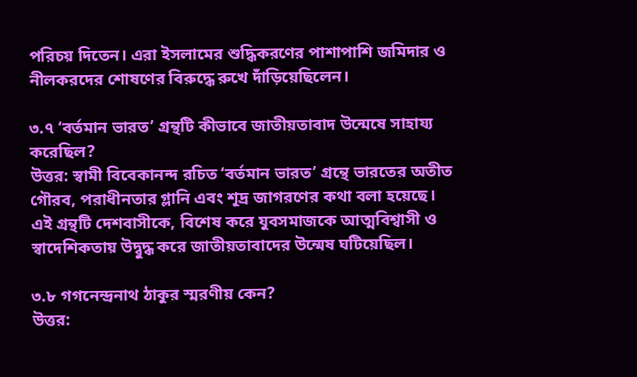পরিচয় দিতেন। এরা ইসলামের শুদ্ধিকরণের পাশাপাশি জমিদার ও নীলকরদের শোষণের বিরুদ্ধে রুখে দাঁড়িয়েছিলেন।

৩.৭ ‘বর্তমান ভারত’ গ্রন্থটি কীভাবে জাতীয়তাবাদ উন্মেষে সাহায্য করেছিল?
উত্তর: স্বামী বিবেকানন্দ রচিত ‘বর্তমান ভারত’ গ্রন্থে ভারতের অতীত গৌরব, পরাধীনতার গ্লানি এবং শূদ্র জাগরণের কথা বলা হয়েছে। এই গ্রন্থটি দেশবাসীকে, বিশেষ করে যুবসমাজকে আত্মবিশ্বাসী ও স্বাদেশিকতায় উদ্বুদ্ধ করে জাতীয়তাবাদের উন্মেষ ঘটিয়েছিল।

৩.৮ গগনেন্দ্রনাথ ঠাকুর স্মরণীয় কেন?
উত্তর: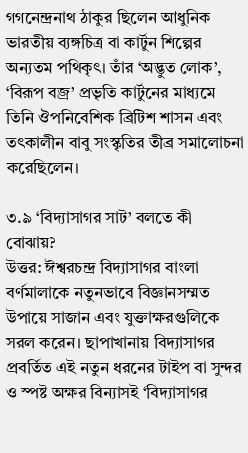গগনেন্দ্রনাথ ঠাকুর ছিলেন আধুনিক ভারতীয় ব্যঙ্গচিত্র বা কার্টুন শিল্পের অন্যতম পথিকৃৎ। তাঁর ‘অদ্ভুত লোক’, ‘বিরূপ বজ্র’ প্রভৃতি কার্টুনের মাধ্যমে তিনি ঔপনিবেশিক ব্রিটিশ শাসন এবং তৎকালীন বাবু সংস্কৃতির তীব্র সমালোচনা করেছিলেন।

৩.৯ ‘বিদ্যাসাগর সাট’ বলতে কী বোঝায়?
উত্তর: ঈশ্বরচন্দ্র বিদ্যাসাগর বাংলা বর্ণমালাকে নতুনভাবে বিজ্ঞানসম্মত উপায়ে সাজান এবং যুক্তাক্ষরগুলিকে সরল করেন। ছাপাখানায় বিদ্যাসাগর প্রবর্তিত এই নতুন ধরনের টাইপ বা সুন্দর ও স্পষ্ট অক্ষর বিন্যাসই ‘বিদ্যাসাগর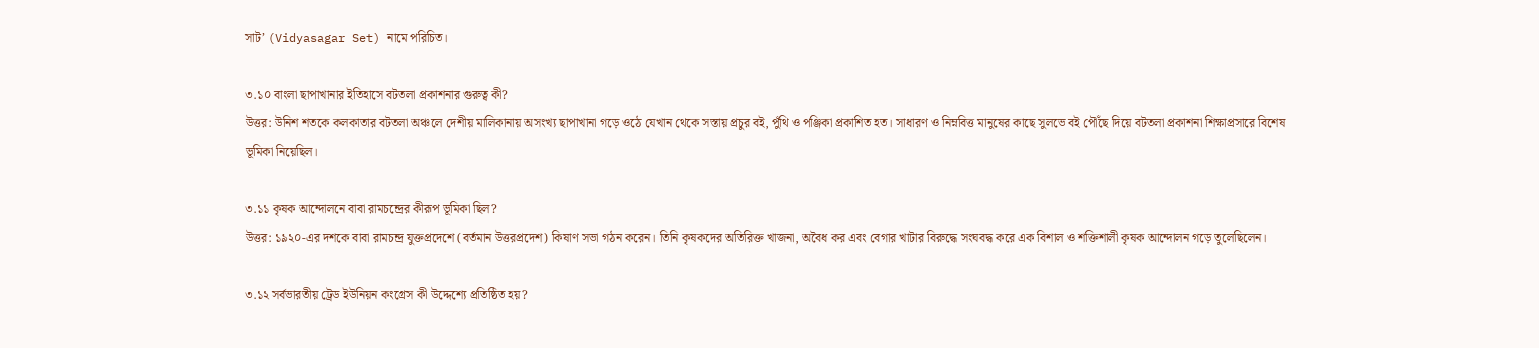সাট’ (Vidyasagar Set) নামে পরিচিত।

৩.১০ বাংলা ছাপাখানার ইতিহাসে বটতলা প্রকাশনার গুরুত্ব কী?
উত্তর: উনিশ শতকে কলকাতার বটতলা অঞ্চলে দেশীয় মালিকানায় অসংখ্য ছাপাখানা গড়ে ওঠে যেখান থেকে সস্তায় প্রচুর বই, পুঁথি ও পঞ্জিকা প্রকাশিত হত। সাধারণ ও নিম্নবিত্ত মানুষের কাছে সুলভে বই পৌঁছে দিয়ে বটতলা প্রকাশনা শিক্ষাপ্রসারে বিশেষ ভূমিকা নিয়েছিল।

৩.১১ কৃষক আন্দোলনে বাবা রামচন্দ্রের কীরূপ ভূমিকা ছিল?
উত্তর: ১৯২০-এর দশকে বাবা রামচন্দ্র যুক্তপ্রদেশে (বর্তমান উত্তরপ্রদেশ) কিষাণ সভা গঠন করেন। তিনি কৃষকদের অতিরিক্ত খাজনা, অবৈধ কর এবং বেগার খাটার বিরুদ্ধে সংঘবদ্ধ করে এক বিশাল ও শক্তিশালী কৃষক আন্দোলন গড়ে তুলেছিলেন।

৩.১২ সর্বভারতীয় ট্রেড ইউনিয়ন কংগ্রেস কী উদ্দেশ্যে প্রতিষ্ঠিত হয়?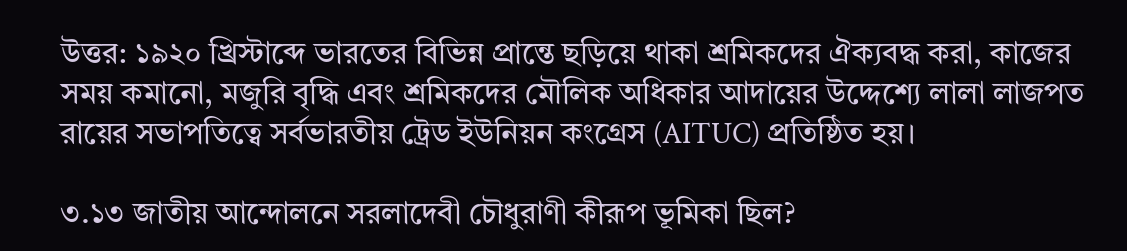উত্তর: ১৯২০ খ্রিস্টাব্দে ভারতের বিভিন্ন প্রান্তে ছড়িয়ে থাকা শ্রমিকদের ঐক্যবদ্ধ করা, কাজের সময় কমানো, মজুরি বৃদ্ধি এবং শ্রমিকদের মৌলিক অধিকার আদায়ের উদ্দেশ্যে লালা লাজপত রায়ের সভাপতিত্বে সর্বভারতীয় ট্রেড ইউনিয়ন কংগ্রেস (AITUC) প্রতিষ্ঠিত হয়।

৩.১৩ জাতীয় আন্দোলনে সরলাদেবী চৌধুরাণী কীরূপ ভূমিকা ছিল?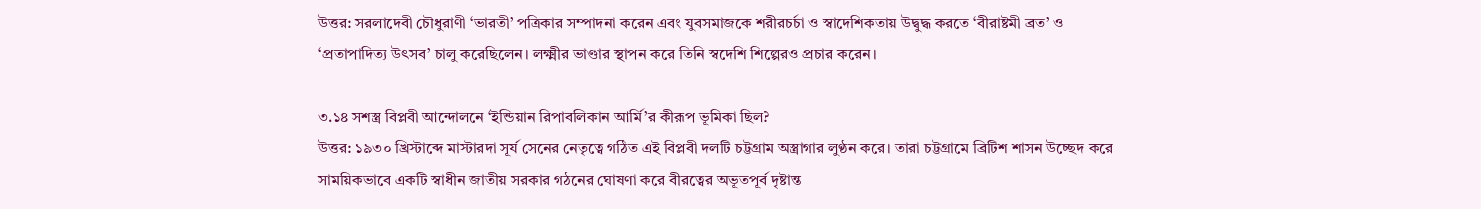উত্তর: সরলাদেবী চৌধুরাণী ‘ভারতী’ পত্রিকার সম্পাদনা করেন এবং যুবসমাজকে শরীরচর্চা ও স্বাদেশিকতায় উদ্বুদ্ধ করতে ‘বীরাষ্টমী ব্রত’ ও ‘প্রতাপাদিত্য উৎসব’ চালু করেছিলেন। লক্ষ্মীর ভাণ্ডার স্থাপন করে তিনি স্বদেশি শিল্পেরও প্রচার করেন।

৩.১৪ সশস্ত্র বিপ্লবী আন্দোলনে ‘ইন্ডিয়ান রিপাবলিকান আর্মি’র কীরূপ ভূমিকা ছিল?
উত্তর: ১৯৩০ খ্রিস্টাব্দে মাস্টারদা সূর্য সেনের নেতৃত্বে গঠিত এই বিপ্লবী দলটি চট্টগ্রাম অস্ত্রাগার লুণ্ঠন করে। তারা চট্টগ্রামে ব্রিটিশ শাসন উচ্ছেদ করে সাময়িকভাবে একটি স্বাধীন জাতীয় সরকার গঠনের ঘোষণা করে বীরত্বের অভূতপূর্ব দৃষ্টান্ত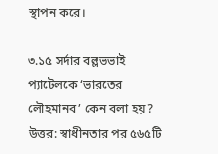স্থাপন করে।

৩.১৫ সর্দার বল্লভভাই প্যাটেলকে ‘ভারতের লৌহমানব’ কেন বলা হয়?
উত্তর: স্বাধীনতার পর ৫৬৫টি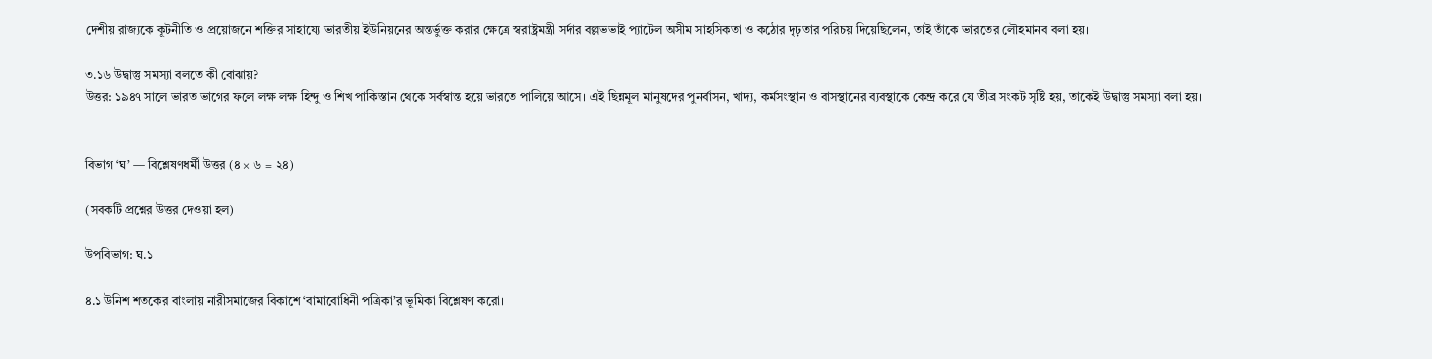দেশীয় রাজ্যকে কূটনীতি ও প্রয়োজনে শক্তির সাহায্যে ভারতীয় ইউনিয়নের অন্তর্ভুক্ত করার ক্ষেত্রে স্বরাষ্ট্রমন্ত্রী সর্দার বল্লভভাই প্যাটেল অসীম সাহসিকতা ও কঠোর দৃঢ়তার পরিচয় দিয়েছিলেন, তাই তাঁকে ভারতের লৌহমানব বলা হয়।

৩.১৬ উদ্বাস্তু সমস্যা বলতে কী বোঝায়?
উত্তর: ১৯৪৭ সালে ভারত ভাগের ফলে লক্ষ লক্ষ হিন্দু ও শিখ পাকিস্তান থেকে সর্বস্বান্ত হয়ে ভারতে পালিয়ে আসে। এই ছিন্নমূল মানুষদের পুনর্বাসন, খাদ্য, কর্মসংস্থান ও বাসস্থানের ব্যবস্থাকে কেন্দ্র করে যে তীব্র সংকট সৃষ্টি হয়, তাকেই উদ্বাস্তু সমস্যা বলা হয়।


বিভাগ ‘ঘ’ — বিশ্লেষণধর্মী উত্তর (৪ × ৬ = ২৪)

(সবকটি প্রশ্নের উত্তর দেওয়া হল)

উপবিভাগ: ঘ.১

৪.১ উনিশ শতকের বাংলায় নারীসমাজের বিকাশে ‘বামাবোধিনী পত্রিকা’র ভূমিকা বিশ্লেষণ করো।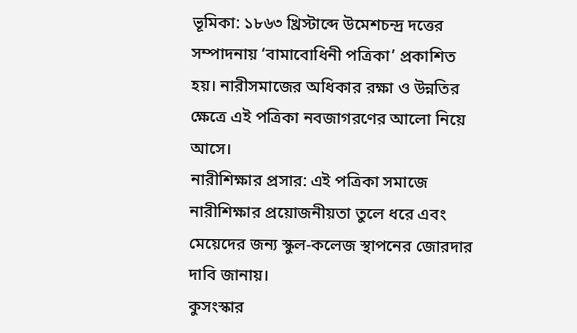ভূমিকা: ১৮৬৩ খ্রিস্টাব্দে উমেশচন্দ্র দত্তের সম্পাদনায় ‘বামাবোধিনী পত্রিকা’ প্রকাশিত হয়। নারীসমাজের অধিকার রক্ষা ও উন্নতির ক্ষেত্রে এই পত্রিকা নবজাগরণের আলো নিয়ে আসে।
নারীশিক্ষার প্রসার: এই পত্রিকা সমাজে নারীশিক্ষার প্রয়োজনীয়তা তুলে ধরে এবং মেয়েদের জন্য স্কুল-কলেজ স্থাপনের জোরদার দাবি জানায়।
কুসংস্কার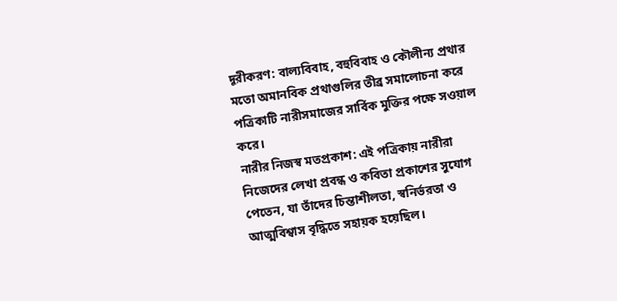দূরীকরণ: বাল্যবিবাহ, বহুবিবাহ ও কৌলীন্য প্রথার মতো অমানবিক প্রথাগুলির তীব্র সমালোচনা করে পত্রিকাটি নারীসমাজের সার্বিক মুক্তির পক্ষে সওয়াল করে।
নারীর নিজস্ব মতপ্রকাশ: এই পত্রিকায় নারীরা নিজেদের লেখা প্রবন্ধ ও কবিতা প্রকাশের সুযোগ পেতেন, যা তাঁদের চিন্তাশীলতা, স্বনির্ভরতা ও আত্মবিশ্বাস বৃদ্ধিতে সহায়ক হয়েছিল।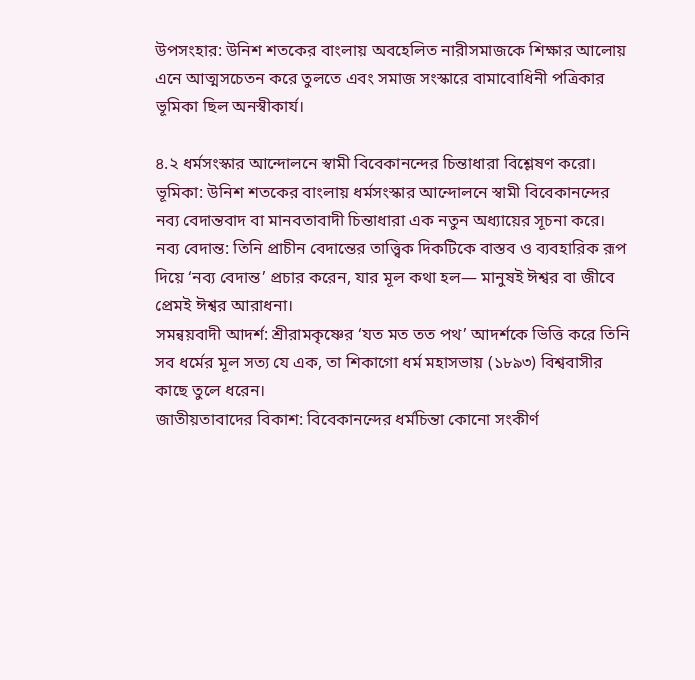উপসংহার: উনিশ শতকের বাংলায় অবহেলিত নারীসমাজকে শিক্ষার আলোয় এনে আত্মসচেতন করে তুলতে এবং সমাজ সংস্কারে বামাবোধিনী পত্রিকার ভূমিকা ছিল অনস্বীকার্য।

৪.২ ধর্মসংস্কার আন্দোলনে স্বামী বিবেকানন্দের চিন্তাধারা বিশ্লেষণ করো।
ভূমিকা: উনিশ শতকের বাংলায় ধর্মসংস্কার আন্দোলনে স্বামী বিবেকানন্দের নব্য বেদান্তবাদ বা মানবতাবাদী চিন্তাধারা এক নতুন অধ্যায়ের সূচনা করে।
নব্য বেদান্ত: তিনি প্রাচীন বেদান্তের তাত্ত্বিক দিকটিকে বাস্তব ও ব্যবহারিক রূপ দিয়ে ‘নব্য বেদান্ত’ প্রচার করেন, যার মূল কথা হল— মানুষই ঈশ্বর বা জীবে প্রেমই ঈশ্বর আরাধনা।
সমন্বয়বাদী আদর্শ: শ্রীরামকৃষ্ণের ‘যত মত তত পথ’ আদর্শকে ভিত্তি করে তিনি সব ধর্মের মূল সত্য যে এক, তা শিকাগো ধর্ম মহাসভায় (১৮৯৩) বিশ্ববাসীর কাছে তুলে ধরেন।
জাতীয়তাবাদের বিকাশ: বিবেকানন্দের ধর্মচিন্তা কোনো সংকীর্ণ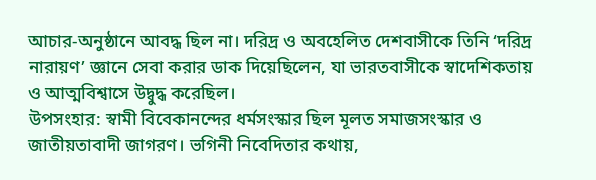আচার-অনুষ্ঠানে আবদ্ধ ছিল না। দরিদ্র ও অবহেলিত দেশবাসীকে তিনি ‘দরিদ্র নারায়ণ’ জ্ঞানে সেবা করার ডাক দিয়েছিলেন, যা ভারতবাসীকে স্বাদেশিকতায় ও আত্মবিশ্বাসে উদ্বুদ্ধ করেছিল।
উপসংহার: স্বামী বিবেকানন্দের ধর্মসংস্কার ছিল মূলত সমাজসংস্কার ও জাতীয়তাবাদী জাগরণ। ভগিনী নিবেদিতার কথায়,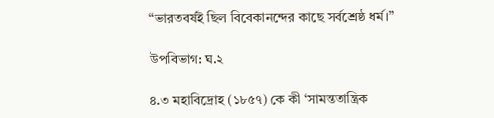“ভারতবর্ষই ছিল বিবেকানন্দের কাছে সর্বশ্রেষ্ঠ ধর্ম।”

উপবিভাগ: ঘ.২

৪.৩ মহাবিদ্রোহ (১৮৫৭) কে কী ‘সামন্ততান্ত্রিক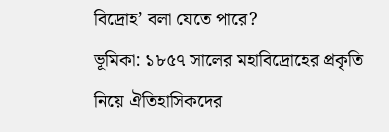বিদ্রোহ’ বলা যেতে পারে?
ভূমিকা: ১৮৫৭ সালের মহাবিদ্রোহের প্রকৃতি নিয়ে ঐতিহাসিকদের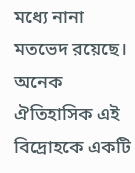মধ্যে নানা মতভেদ রয়েছে। অনেক ঐতিহাসিক এই বিদ্রোহকে একটি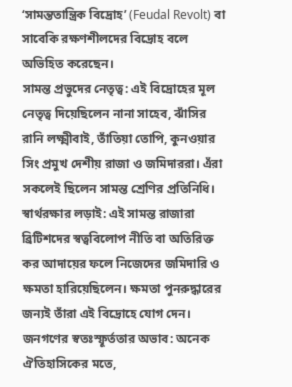‘সামন্ততান্ত্রিক বিদ্রোহ’ (Feudal Revolt) বা সাবেকি রক্ষণশীলদের বিদ্রোহ বলে অভিহিত করেছেন।
সামন্ত প্রভুদের নেতৃত্ব: এই বিদ্রোহের মূল নেতৃত্ব দিয়েছিলেন নানা সাহেব, ঝাঁসির রানি লক্ষ্মীবাই, তাঁতিয়া তোপি, কুনওয়ার সিং প্রমুখ দেশীয় রাজা ও জমিদাররা। এঁরা সকলেই ছিলেন সামন্ত শ্রেণির প্রতিনিধি।
স্বার্থরক্ষার লড়াই: এই সামন্ত রাজারা ব্রিটিশদের স্বত্ববিলোপ নীতি বা অতিরিক্ত কর আদায়ের ফলে নিজেদের জমিদারি ও ক্ষমতা হারিয়েছিলেন। ক্ষমতা পুনরুদ্ধারের জন্যই তাঁরা এই বিদ্রোহে যোগ দেন।
জনগণের স্বতঃস্ফূর্ততার অভাব: অনেক ঐতিহাসিকের মতে,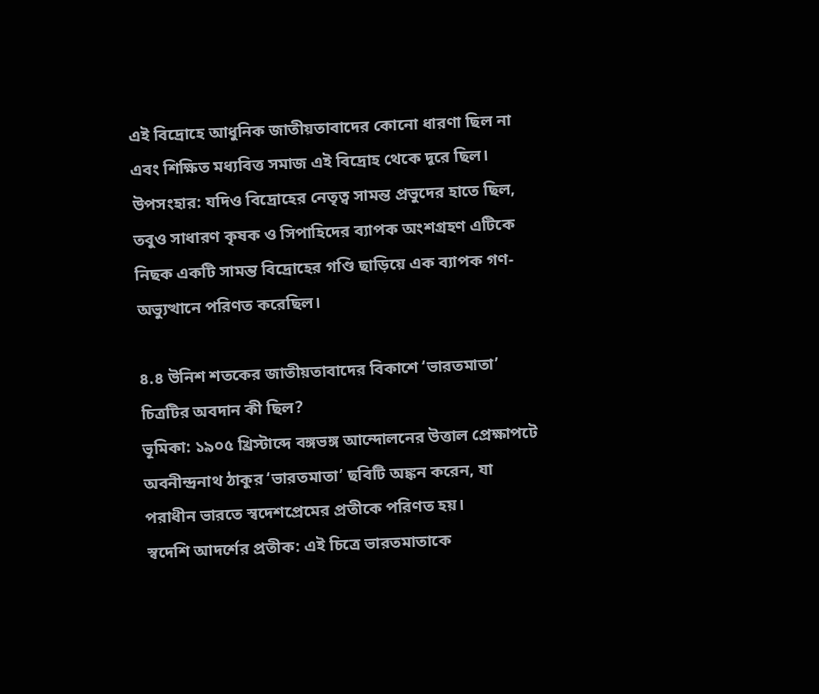এই বিদ্রোহে আধুনিক জাতীয়তাবাদের কোনো ধারণা ছিল না এবং শিক্ষিত মধ্যবিত্ত সমাজ এই বিদ্রোহ থেকে দূরে ছিল।
উপসংহার: যদিও বিদ্রোহের নেতৃত্ব সামন্ত প্রভুদের হাতে ছিল, তবুও সাধারণ কৃষক ও সিপাহিদের ব্যাপক অংশগ্রহণ এটিকে নিছক একটি সামন্ত বিদ্রোহের গণ্ডি ছাড়িয়ে এক ব্যাপক গণ-অভ্যুত্থানে পরিণত করেছিল।

৪.৪ উনিশ শতকের জাতীয়তাবাদের বিকাশে ‘ভারতমাতা’ চিত্রটির অবদান কী ছিল?
ভূমিকা: ১৯০৫ খ্রিস্টাব্দে বঙ্গভঙ্গ আন্দোলনের উত্তাল প্রেক্ষাপটে অবনীন্দ্রনাথ ঠাকুর ‘ভারতমাতা’ ছবিটি অঙ্কন করেন, যা পরাধীন ভারতে স্বদেশপ্রেমের প্রতীকে পরিণত হয়।
স্বদেশি আদর্শের প্রতীক: এই চিত্রে ভারতমাতাকে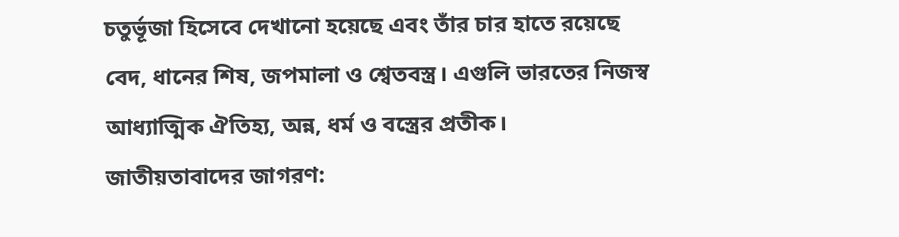চতুর্ভূজা হিসেবে দেখানো হয়েছে এবং তাঁর চার হাতে রয়েছে বেদ, ধানের শিষ, জপমালা ও শ্বেতবস্ত্র। এগুলি ভারতের নিজস্ব আধ্যাত্মিক ঐতিহ্য, অন্ন, ধর্ম ও বস্ত্রের প্রতীক।
জাতীয়তাবাদের জাগরণ: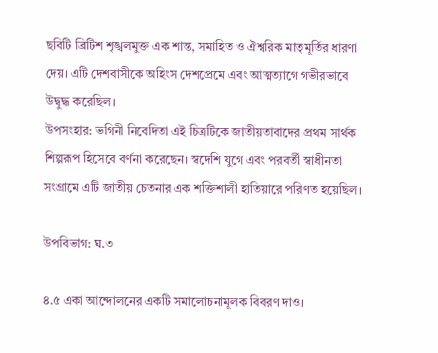ছবিটি ব্রিটিশ শৃঙ্খলমুক্ত এক শান্ত, সমাহিত ও ঐশ্বরিক মাতৃমূর্তির ধারণা দেয়। এটি দেশবাসীকে অহিংস দেশপ্রেমে এবং আত্মত্যাগে গভীরভাবে উদ্বুদ্ধ করেছিল।
উপসংহার: ভগিনী নিবেদিতা এই চিত্রটিকে জাতীয়তাবাদের প্রথম সার্থক শিল্পরূপ হিসেবে বর্ণনা করেছেন। স্বদেশি যুগে এবং পরবর্তী স্বাধীনতা সংগ্রামে এটি জাতীয় চেতনার এক শক্তিশালী হাতিয়ারে পরিণত হয়েছিল।

উপবিভাগ: ঘ.৩

৪.৫ একা আন্দোলনের একটি সমালোচনামূলক বিবরণ দাও।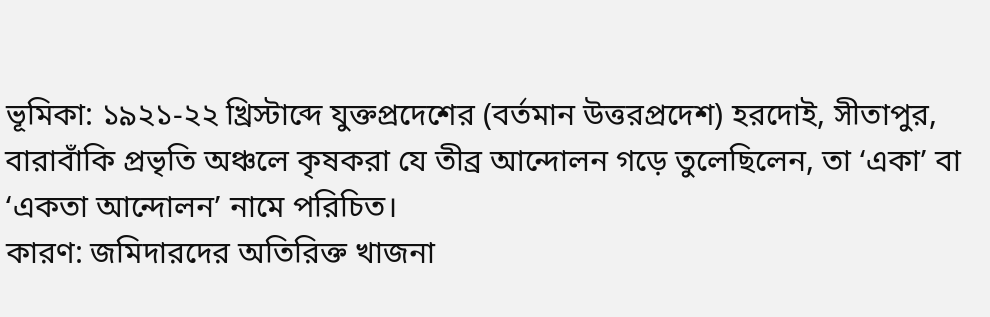ভূমিকা: ১৯২১-২২ খ্রিস্টাব্দে যুক্তপ্রদেশের (বর্তমান উত্তরপ্রদেশ) হরদোই, সীতাপুর, বারাবাঁকি প্রভৃতি অঞ্চলে কৃষকরা যে তীব্র আন্দোলন গড়ে তুলেছিলেন, তা ‘একা’ বা ‘একতা আন্দোলন’ নামে পরিচিত।
কারণ: জমিদারদের অতিরিক্ত খাজনা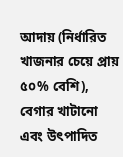আদায় (নির্ধারিত খাজনার চেয়ে প্রায় ৫০% বেশি), বেগার খাটানো এবং উৎপাদিত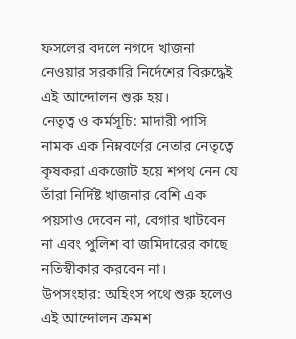ফসলের বদলে নগদে খাজনা নেওয়ার সরকারি নির্দেশের বিরুদ্ধেই এই আন্দোলন শুরু হয়।
নেতৃত্ব ও কর্মসূচি: মাদারী পাসি নামক এক নিম্নবর্ণের নেতার নেতৃত্বে কৃষকরা একজোট হয়ে শপথ নেন যে তাঁরা নির্দিষ্ট খাজনার বেশি এক পয়সাও দেবেন না, বেগার খাটবেন না এবং পুলিশ বা জমিদারের কাছে নতিস্বীকার করবেন না।
উপসংহার: অহিংস পথে শুরু হলেও এই আন্দোলন ক্রমশ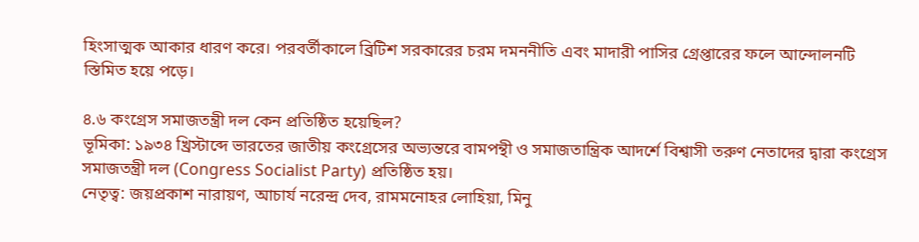হিংসাত্মক আকার ধারণ করে। পরবর্তীকালে ব্রিটিশ সরকারের চরম দমননীতি এবং মাদারী পাসির গ্রেপ্তারের ফলে আন্দোলনটি স্তিমিত হয়ে পড়ে।

৪.৬ কংগ্রেস সমাজতন্ত্রী দল কেন প্রতিষ্ঠিত হয়েছিল?
ভূমিকা: ১৯৩৪ খ্রিস্টাব্দে ভারতের জাতীয় কংগ্রেসের অভ্যন্তরে বামপন্থী ও সমাজতান্ত্রিক আদর্শে বিশ্বাসী তরুণ নেতাদের দ্বারা কংগ্রেস সমাজতন্ত্রী দল (Congress Socialist Party) প্রতিষ্ঠিত হয়।
নেতৃত্ব: জয়প্রকাশ নারায়ণ, আচার্য নরেন্দ্র দেব, রামমনোহর লোহিয়া, মিনু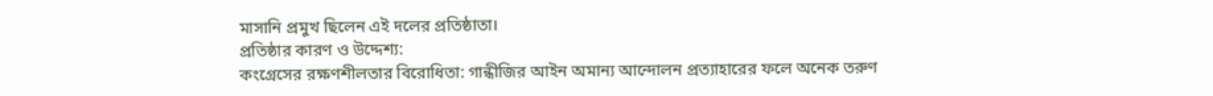মাসানি প্রমুখ ছিলেন এই দলের প্রতিষ্ঠাতা।
প্রতিষ্ঠার কারণ ও উদ্দেশ্য:
কংগ্রেসের রক্ষণশীলতার বিরোধিতা: গান্ধীজির আইন অমান্য আন্দোলন প্রত্যাহারের ফলে অনেক তরুণ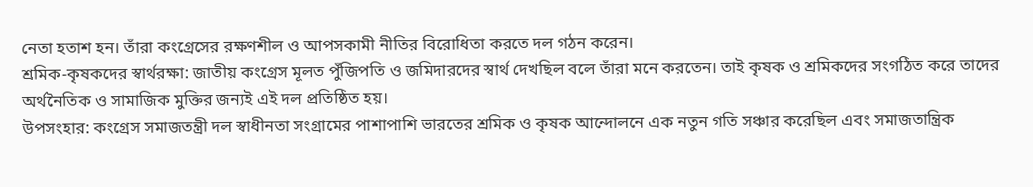নেতা হতাশ হন। তাঁরা কংগ্রেসের রক্ষণশীল ও আপসকামী নীতির বিরোধিতা করতে দল গঠন করেন।
শ্রমিক-কৃষকদের স্বার্থরক্ষা: জাতীয় কংগ্রেস মূলত পুঁজিপতি ও জমিদারদের স্বার্থ দেখছিল বলে তাঁরা মনে করতেন। তাই কৃষক ও শ্রমিকদের সংগঠিত করে তাদের অর্থনৈতিক ও সামাজিক মুক্তির জন্যই এই দল প্রতিষ্ঠিত হয়।
উপসংহার: কংগ্রেস সমাজতন্ত্রী দল স্বাধীনতা সংগ্রামের পাশাপাশি ভারতের শ্রমিক ও কৃষক আন্দোলনে এক নতুন গতি সঞ্চার করেছিল এবং সমাজতান্ত্রিক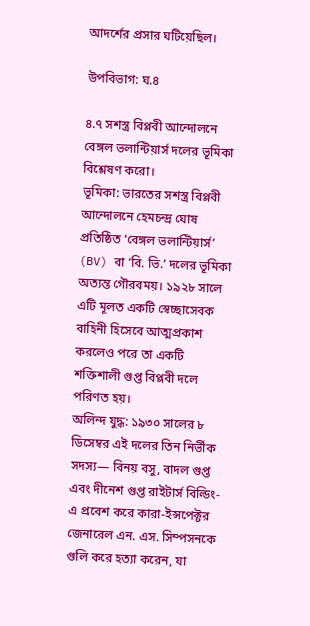আদর্শের প্রসার ঘটিয়েছিল।

উপবিভাগ: ঘ.৪

৪.৭ সশস্ত্র বিপ্লবী আন্দোলনে বেঙ্গল ভলান্টিয়ার্স দলের ভূমিকা বিশ্লেষণ করো।
ভূমিকা: ভারতের সশস্ত্র বিপ্লবী আন্দোলনে হেমচন্দ্র ঘোষ প্রতিষ্ঠিত ‘বেঙ্গল ভলান্টিয়ার্স’ (BV) বা ‘বি. ভি.’ দলের ভূমিকা অত্যন্ত গৌরবময়। ১৯২৮ সালে এটি মূলত একটি স্বেচ্ছাসেবক বাহিনী হিসেবে আত্মপ্রকাশ করলেও পরে তা একটি শক্তিশালী গুপ্ত বিপ্লবী দলে পরিণত হয়।
অলিন্দ যুদ্ধ: ১৯৩০ সালের ৮ ডিসেম্বর এই দলের তিন নির্ভীক সদস্য— বিনয় বসু, বাদল গুপ্ত এবং দীনেশ গুপ্ত রাইটার্স বিল্ডিং-এ প্রবেশ করে কারা-ইন্সপেক্টর জেনারেল এন. এস. সিম্পসনকে গুলি করে হত্যা করেন, যা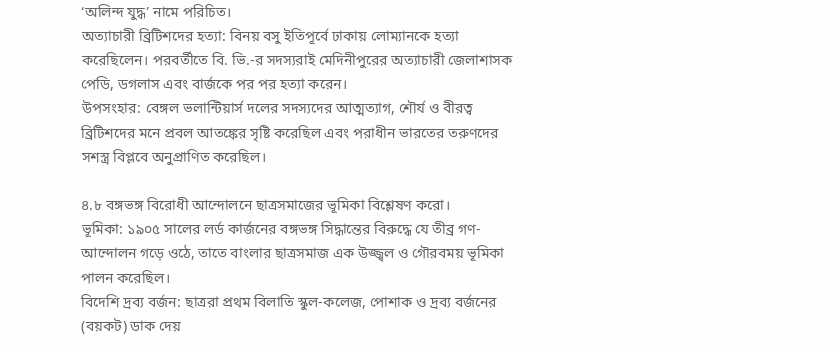‘অলিন্দ যুদ্ধ’ নামে পরিচিত।
অত্যাচারী ব্রিটিশদের হত্যা: বিনয় বসু ইতিপূর্বে ঢাকায় লোম্যানকে হত্যা করেছিলেন। পরবর্তীতে বি. ভি.-র সদস্যরাই মেদিনীপুরের অত্যাচারী জেলাশাসক পেডি, ডগলাস এবং বার্জকে পর পর হত্যা করেন।
উপসংহার: বেঙ্গল ভলান্টিয়ার্স দলের সদস্যদের আত্মত্যাগ, শৌর্য ও বীরত্ব ব্রিটিশদের মনে প্রবল আতঙ্কের সৃষ্টি করেছিল এবং পরাধীন ভারতের তরুণদের সশস্ত্র বিপ্লবে অনুপ্রাণিত করেছিল।

৪.৮ বঙ্গভঙ্গ বিরোধী আন্দোলনে ছাত্রসমাজের ভূমিকা বিশ্লেষণ করো।
ভূমিকা: ১৯০৫ সালের লর্ড কার্জনের বঙ্গভঙ্গ সিদ্ধান্তের বিরুদ্ধে যে তীব্র গণ-আন্দোলন গড়ে ওঠে, তাতে বাংলার ছাত্রসমাজ এক উজ্জ্বল ও গৌরবময় ভূমিকা পালন করেছিল।
বিদেশি দ্রব্য বর্জন: ছাত্ররা প্রথম বিলাতি স্কুল-কলেজ, পোশাক ও দ্রব্য বর্জনের (বয়কট) ডাক দেয়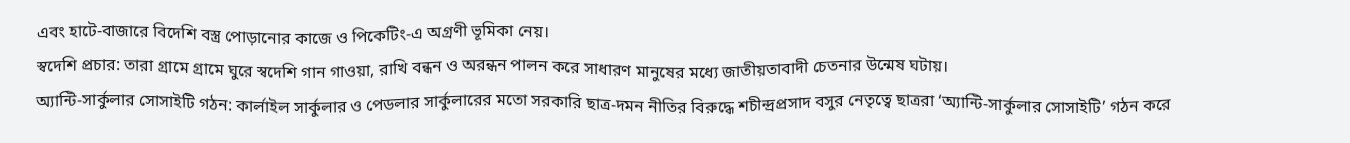এবং হাটে-বাজারে বিদেশি বস্ত্র পোড়ানোর কাজে ও পিকেটিং-এ অগ্রণী ভূমিকা নেয়।
স্বদেশি প্রচার: তারা গ্রামে গ্রামে ঘুরে স্বদেশি গান গাওয়া, রাখি বন্ধন ও অরন্ধন পালন করে সাধারণ মানুষের মধ্যে জাতীয়তাবাদী চেতনার উন্মেষ ঘটায়।
অ্যান্টি-সার্কুলার সোসাইটি গঠন: কার্লাইল সার্কুলার ও পেডলার সার্কুলারের মতো সরকারি ছাত্র-দমন নীতির বিরুদ্ধে শচীন্দ্রপ্রসাদ বসুর নেতৃত্বে ছাত্ররা ‘অ্যান্টি-সার্কুলার সোসাইটি’ গঠন করে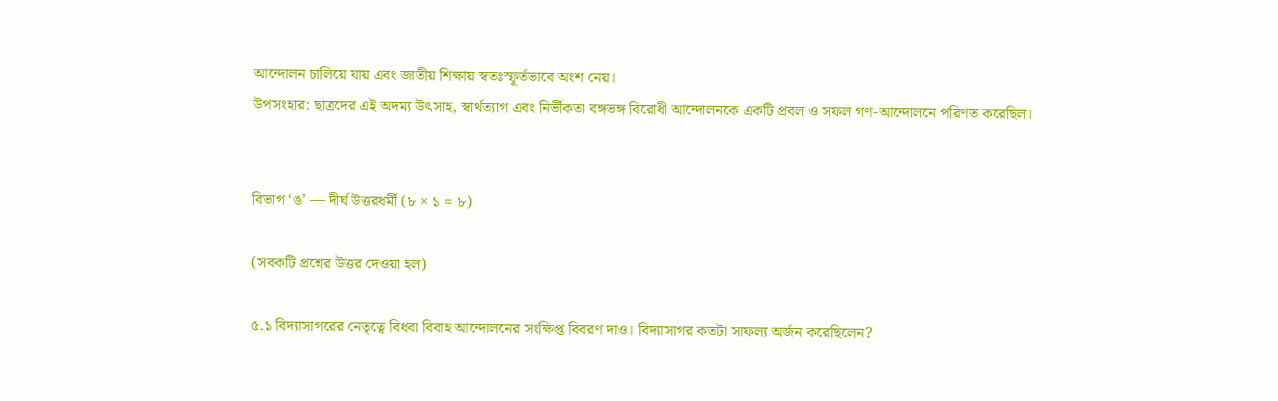আন্দোলন চালিয়ে যায় এবং জাতীয় শিক্ষায় স্বতঃস্ফূর্তভাবে অংশ নেয়।
উপসংহার: ছাত্রদের এই অদম্য উৎসাহ, স্বার্থত্যাগ এবং নির্ভীকতা বঙ্গভঙ্গ বিরোধী আন্দোলনকে একটি প্রবল ও সফল গণ-আন্দোলনে পরিণত করেছিল।


বিভাগ ‘ঙ’ — দীর্ঘ উত্তরধর্মী (৮ × ১ = ৮)

(সবকটি প্রশ্নের উত্তর দেওয়া হল)

৫.১ বিদ্যাসাগরের নেতৃত্বে বিধবা বিবাহ আন্দোলনের সংক্ষিপ্ত বিবরণ দাও। বিদ্যাসাগর কতটা সাফল্য অর্জন করেছিলেন?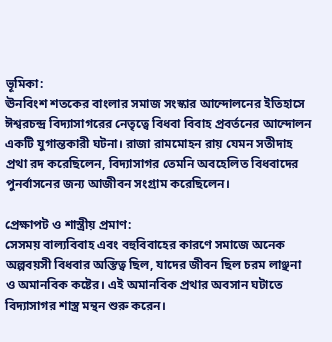ভূমিকা:
ঊনবিংশ শতকের বাংলার সমাজ সংস্কার আন্দোলনের ইতিহাসে ঈশ্বরচন্দ্র বিদ্যাসাগরের নেতৃত্বে বিধবা বিবাহ প্রবর্তনের আন্দোলন একটি যুগান্তকারী ঘটনা। রাজা রামমোহন রায় যেমন সতীদাহ প্রথা রদ করেছিলেন, বিদ্যাসাগর তেমনি অবহেলিত বিধবাদের পুনর্বাসনের জন্য আজীবন সংগ্রাম করেছিলেন।

প্রেক্ষাপট ও শাস্ত্রীয় প্রমাণ:
সেসময় বাল্যবিবাহ এবং বহুবিবাহের কারণে সমাজে অনেক অল্পবয়সী বিধবার অস্তিত্ব ছিল, যাদের জীবন ছিল চরম লাঞ্ছনা ও অমানবিক কষ্টের। এই অমানবিক প্রথার অবসান ঘটাতে বিদ্যাসাগর শাস্ত্র মন্থন শুরু করেন।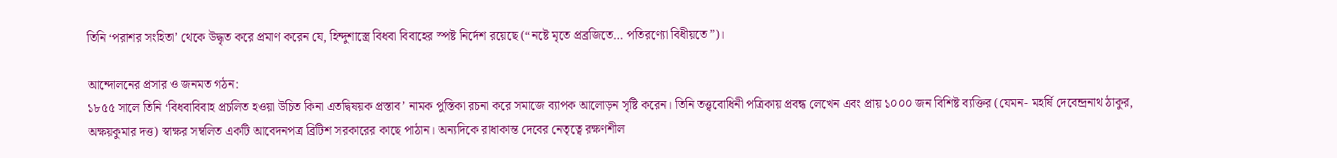তিনি ‘পরাশর সংহিতা’ থেকে উদ্ধৃত করে প্রমাণ করেন যে, হিন্দুশাস্ত্রে বিধবা বিবাহের স্পষ্ট নির্দেশ রয়েছে (“নষ্টে মৃতে প্রব্রজিতে… পতিরণ্যো বিধীয়তে”)।

আন্দোলনের প্রসার ও জনমত গঠন:
১৮৫৫ সালে তিনি ‘বিধবাবিবাহ প্রচলিত হওয়া উচিত কিনা এতদ্বিষয়ক প্রস্তাব’ নামক পুস্তিকা রচনা করে সমাজে ব্যাপক আলোড়ন সৃষ্টি করেন। তিনি তত্ত্ববোধিনী পত্রিকায় প্রবন্ধ লেখেন এবং প্রায় ১০০০ জন বিশিষ্ট ব্যক্তির (যেমন- মহর্ষি দেবেন্দ্রনাথ ঠাকুর, অক্ষয়কুমার দত্ত) স্বাক্ষর সম্বলিত একটি আবেদনপত্র ব্রিটিশ সরকারের কাছে পাঠান। অন্যদিকে রাধাকান্ত দেবের নেতৃত্বে রক্ষণশীল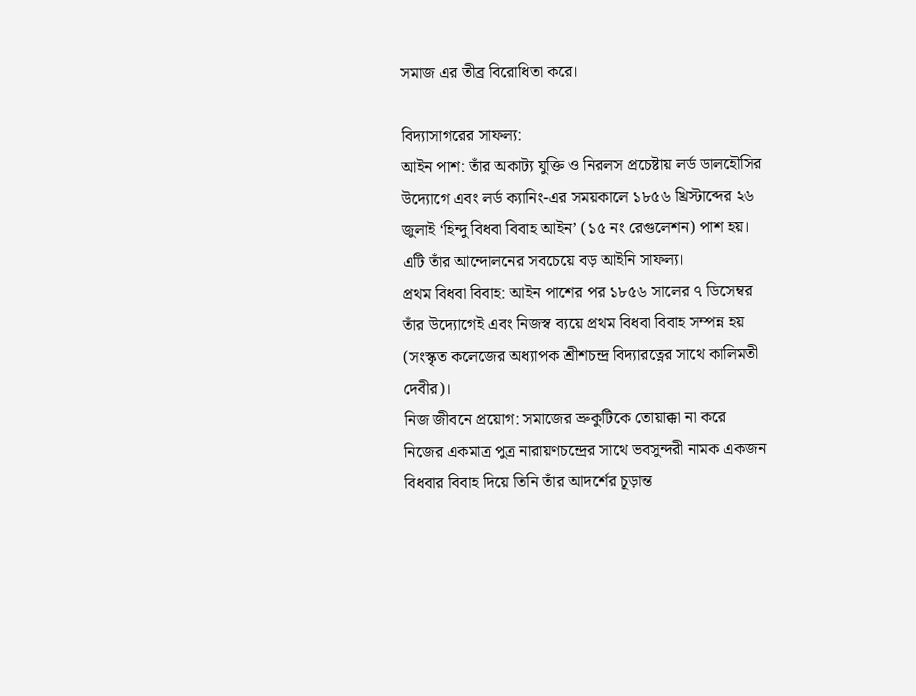সমাজ এর তীব্র বিরোধিতা করে।

বিদ্যাসাগরের সাফল্য:
আইন পাশ: তাঁর অকাট্য যুক্তি ও নিরলস প্রচেষ্টায় লর্ড ডালহৌসির উদ্যোগে এবং লর্ড ক্যানিং-এর সময়কালে ১৮৫৬ খ্রিস্টাব্দের ২৬ জুলাই ‘হিন্দু বিধবা বিবাহ আইন’ (১৫ নং রেগুলেশন) পাশ হয়। এটি তাঁর আন্দোলনের সবচেয়ে বড় আইনি সাফল্য।
প্রথম বিধবা বিবাহ: আইন পাশের পর ১৮৫৬ সালের ৭ ডিসেম্বর তাঁর উদ্যোগেই এবং নিজস্ব ব্যয়ে প্রথম বিধবা বিবাহ সম্পন্ন হয় (সংস্কৃত কলেজের অধ্যাপক শ্রীশচন্দ্র বিদ্যারত্নের সাথে কালিমতী দেবীর)।
নিজ জীবনে প্রয়োগ: সমাজের ভ্রুকুটিকে তোয়াক্কা না করে নিজের একমাত্র পুত্র নারায়ণচন্দ্রের সাথে ভবসুন্দরী নামক একজন বিধবার বিবাহ দিয়ে তিনি তাঁর আদর্শের চূড়ান্ত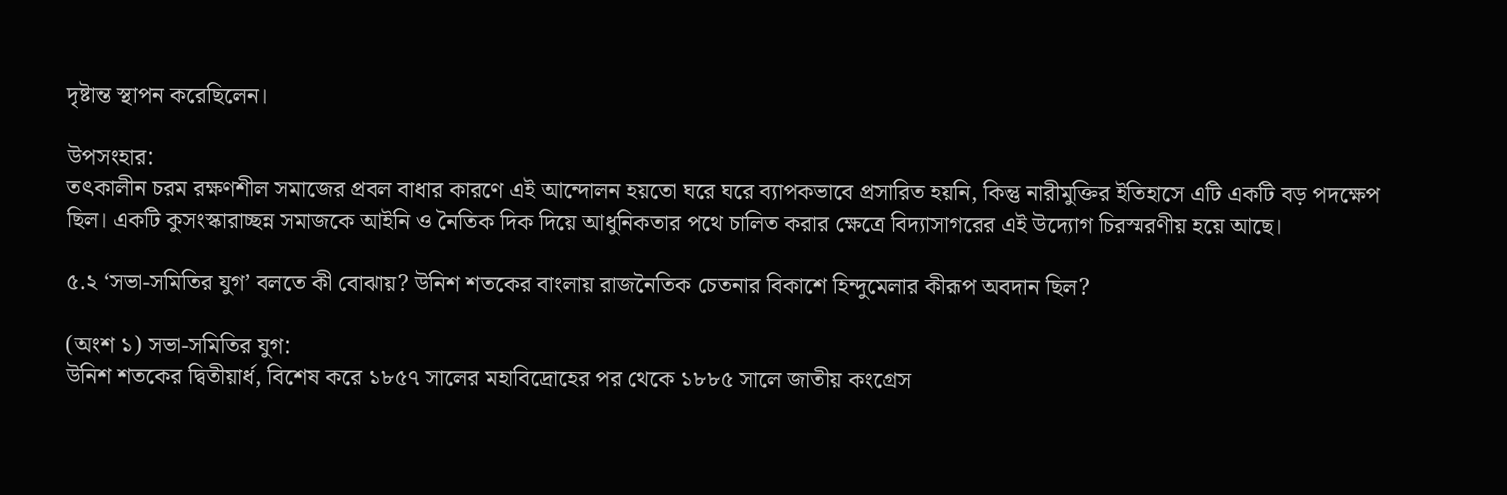দৃষ্টান্ত স্থাপন করেছিলেন।

উপসংহার:
তৎকালীন চরম রক্ষণশীল সমাজের প্রবল বাধার কারণে এই আন্দোলন হয়তো ঘরে ঘরে ব্যাপকভাবে প্রসারিত হয়নি, কিন্তু নারীমুক্তির ইতিহাসে এটি একটি বড় পদক্ষেপ ছিল। একটি কুসংস্কারাচ্ছন্ন সমাজকে আইনি ও নৈতিক দিক দিয়ে আধুনিকতার পথে চালিত করার ক্ষেত্রে বিদ্যাসাগরের এই উদ্যোগ চিরস্মরণীয় হয়ে আছে।

৫.২ ‘সভা-সমিতির যুগ’ বলতে কী বোঝায়? উনিশ শতকের বাংলায় রাজনৈতিক চেতনার বিকাশে হিন্দুমেলার কীরূপ অবদান ছিল?

(অংশ ১) সভা-সমিতির যুগ:
উনিশ শতকের দ্বিতীয়ার্ধ, বিশেষ করে ১৮৫৭ সালের মহাবিদ্রোহের পর থেকে ১৮৮৫ সালে জাতীয় কংগ্রেস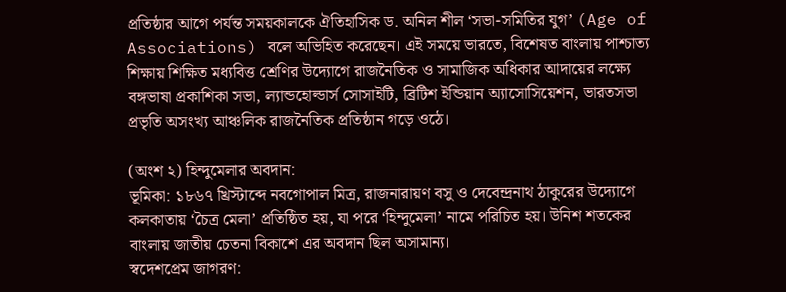প্রতিষ্ঠার আগে পর্যন্ত সময়কালকে ঐতিহাসিক ড. অনিল শীল ‘সভা-সমিতির যুগ’ (Age of Associations) বলে অভিহিত করেছেন। এই সময়ে ভারতে, বিশেষত বাংলায় পাশ্চাত্য শিক্ষায় শিক্ষিত মধ্যবিত্ত শ্রেণির উদ্যোগে রাজনৈতিক ও সামাজিক অধিকার আদায়ের লক্ষ্যে বঙ্গভাষা প্রকাশিকা সভা, ল্যান্ডহোল্ডার্স সোসাইটি, ব্রিটিশ ইন্ডিয়ান অ্যাসোসিয়েশন, ভারতসভা প্রভৃতি অসংখ্য আঞ্চলিক রাজনৈতিক প্রতিষ্ঠান গড়ে ওঠে।

(অংশ ২) হিন্দুমেলার অবদান:
ভূমিকা: ১৮৬৭ খ্রিস্টাব্দে নবগোপাল মিত্র, রাজনারায়ণ বসু ও দেবেন্দ্রনাথ ঠাকুরের উদ্যোগে কলকাতায় ‘চৈত্র মেলা’ প্রতিষ্ঠিত হয়, যা পরে ‘হিন্দুমেলা’ নামে পরিচিত হয়। উনিশ শতকের বাংলায় জাতীয় চেতনা বিকাশে এর অবদান ছিল অসামান্য।
স্বদেশপ্রেম জাগরণ: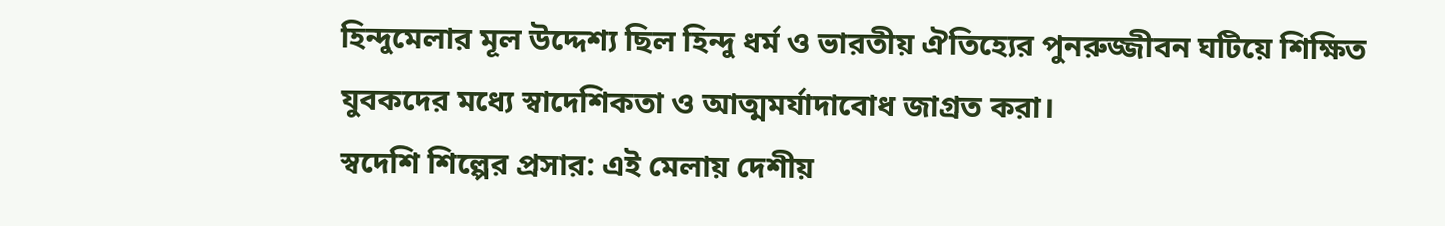হিন্দুমেলার মূল উদ্দেশ্য ছিল হিন্দু ধর্ম ও ভারতীয় ঐতিহ্যের পুনরুজ্জীবন ঘটিয়ে শিক্ষিত যুবকদের মধ্যে স্বাদেশিকতা ও আত্মমর্যাদাবোধ জাগ্রত করা।
স্বদেশি শিল্পের প্রসার: এই মেলায় দেশীয়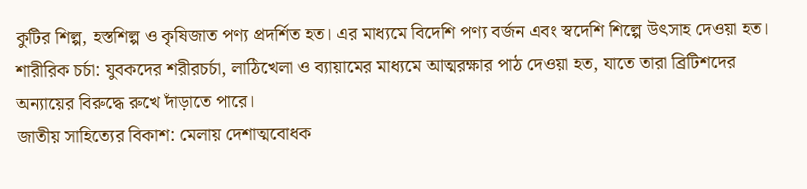কুটির শিল্প, হস্তশিল্প ও কৃষিজাত পণ্য প্রদর্শিত হত। এর মাধ্যমে বিদেশি পণ্য বর্জন এবং স্বদেশি শিল্পে উৎসাহ দেওয়া হত।
শারীরিক চর্চা: যুবকদের শরীরচর্চা, লাঠিখেলা ও ব্যায়ামের মাধ্যমে আত্মরক্ষার পাঠ দেওয়া হত, যাতে তারা ব্রিটিশদের অন্যায়ের বিরুদ্ধে রুখে দাঁড়াতে পারে।
জাতীয় সাহিত্যের বিকাশ: মেলায় দেশাত্মবোধক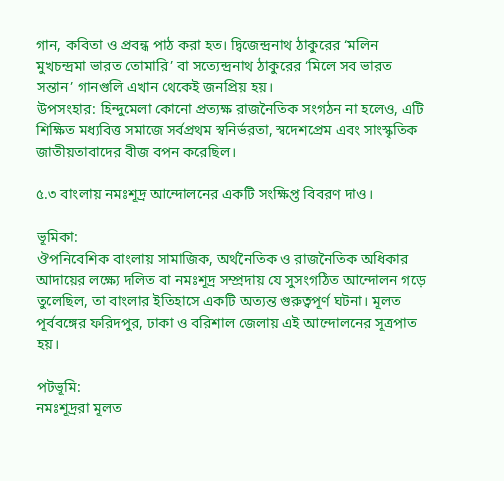গান, কবিতা ও প্রবন্ধ পাঠ করা হত। দ্বিজেন্দ্রনাথ ঠাকুরের ‘মলিন মুখচন্দ্রমা ভারত তোমারি’ বা সত্যেন্দ্রনাথ ঠাকুরের ‘মিলে সব ভারত সন্তান’ গানগুলি এখান থেকেই জনপ্রিয় হয়।
উপসংহার: হিন্দুমেলা কোনো প্রত্যক্ষ রাজনৈতিক সংগঠন না হলেও, এটি শিক্ষিত মধ্যবিত্ত সমাজে সর্বপ্রথম স্বনির্ভরতা, স্বদেশপ্রেম এবং সাংস্কৃতিক জাতীয়তাবাদের বীজ বপন করেছিল।

৫.৩ বাংলায় নমঃশূদ্র আন্দোলনের একটি সংক্ষিপ্ত বিবরণ দাও।

ভূমিকা:
ঔপনিবেশিক বাংলায় সামাজিক, অর্থনৈতিক ও রাজনৈতিক অধিকার আদায়ের লক্ষ্যে দলিত বা নমঃশূদ্র সম্প্রদায় যে সুসংগঠিত আন্দোলন গড়ে তুলেছিল, তা বাংলার ইতিহাসে একটি অত্যন্ত গুরুত্বপূর্ণ ঘটনা। মূলত পূর্ববঙ্গের ফরিদপুর, ঢাকা ও বরিশাল জেলায় এই আন্দোলনের সূত্রপাত হয়।

পটভূমি:
নমঃশূদ্ররা মূলত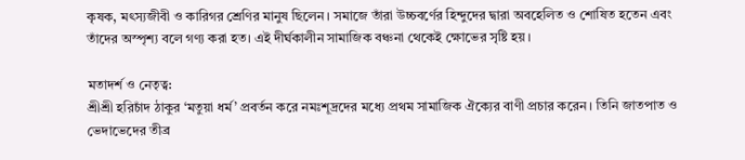কৃষক, মৎস্যজীবী ও কারিগর শ্রেণির মানুষ ছিলেন। সমাজে তাঁরা উচ্চবর্ণের হিন্দুদের দ্বারা অবহেলিত ও শোষিত হতেন এবং তাঁদের অস্পৃশ্য বলে গণ্য করা হত। এই দীর্ঘকালীন সামাজিক বঞ্চনা থেকেই ক্ষোভের সৃষ্টি হয়।

মতাদর্শ ও নেতৃত্ব:
শ্রীশ্রী হরিচাঁদ ঠাকুর ‘মতুয়া ধর্ম’ প্রবর্তন করে নমঃশূদ্রদের মধ্যে প্রথম সামাজিক ঐক্যের বাণী প্রচার করেন। তিনি জাতপাত ও ভেদাভেদের তীব্র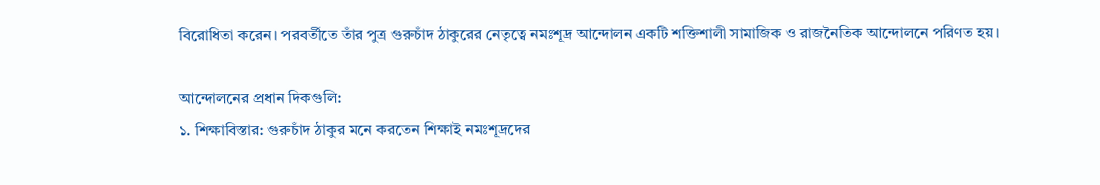বিরোধিতা করেন। পরবর্তীতে তাঁর পুত্র গুরুচাঁদ ঠাকুরের নেতৃত্বে নমঃশূদ্র আন্দোলন একটি শক্তিশালী সামাজিক ও রাজনৈতিক আন্দোলনে পরিণত হয়।

আন্দোলনের প্রধান দিকগুলি:
১. শিক্ষাবিস্তার: গুরুচাঁদ ঠাকুর মনে করতেন শিক্ষাই নমঃশূদ্রদের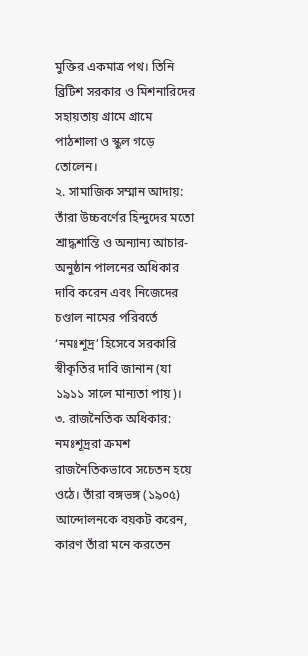মুক্তির একমাত্র পথ। তিনি ব্রিটিশ সরকার ও মিশনারিদের সহায়তায় গ্রামে গ্রামে পাঠশালা ও স্কুল গড়ে তোলেন।
২. সামাজিক সম্মান আদায়: তাঁরা উচ্চবর্ণের হিন্দুদের মতো শ্রাদ্ধশান্তি ও অন্যান্য আচার-অনুষ্ঠান পালনের অধিকার দাবি করেন এবং নিজেদের চণ্ডাল নামের পরিবর্তে ‘নমঃশূদ্র’ হিসেবে সরকারি স্বীকৃতির দাবি জানান (যা ১৯১১ সালে মান্যতা পায়)।
৩. রাজনৈতিক অধিকার: নমঃশূদ্ররা ক্রমশ রাজনৈতিকভাবে সচেতন হয়ে ওঠে। তাঁরা বঙ্গভঙ্গ (১৯০৫) আন্দোলনকে বয়কট করেন, কারণ তাঁরা মনে করতেন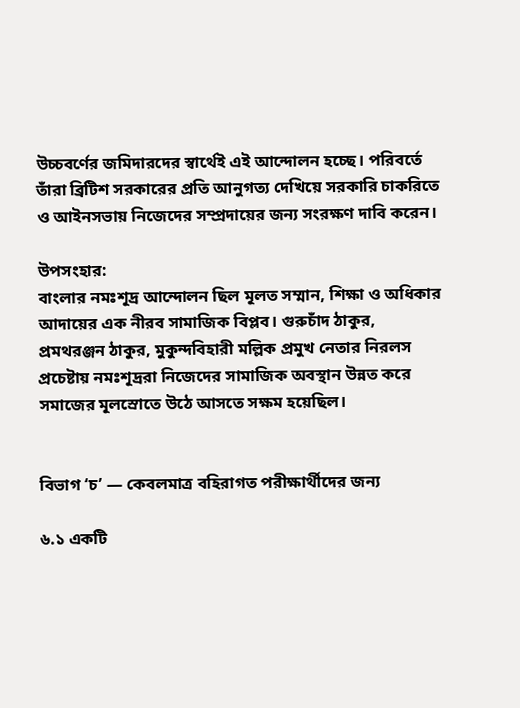উচ্চবর্ণের জমিদারদের স্বার্থেই এই আন্দোলন হচ্ছে। পরিবর্তে তাঁরা ব্রিটিশ সরকারের প্রতি আনুগত্য দেখিয়ে সরকারি চাকরিতে ও আইনসভায় নিজেদের সম্প্রদায়ের জন্য সংরক্ষণ দাবি করেন।

উপসংহার:
বাংলার নমঃশূদ্র আন্দোলন ছিল মূলত সম্মান, শিক্ষা ও অধিকার আদায়ের এক নীরব সামাজিক বিপ্লব। গুরুচাঁদ ঠাকুর, প্রমথরঞ্জন ঠাকুর, মুকুন্দবিহারী মল্লিক প্রমুখ নেতার নিরলস প্রচেষ্টায় নমঃশূদ্ররা নিজেদের সামাজিক অবস্থান উন্নত করে সমাজের মূলস্রোতে উঠে আসতে সক্ষম হয়েছিল।


বিভাগ ‘চ’ — কেবলমাত্র বহিরাগত পরীক্ষার্থীদের জন্য

৬.১ একটি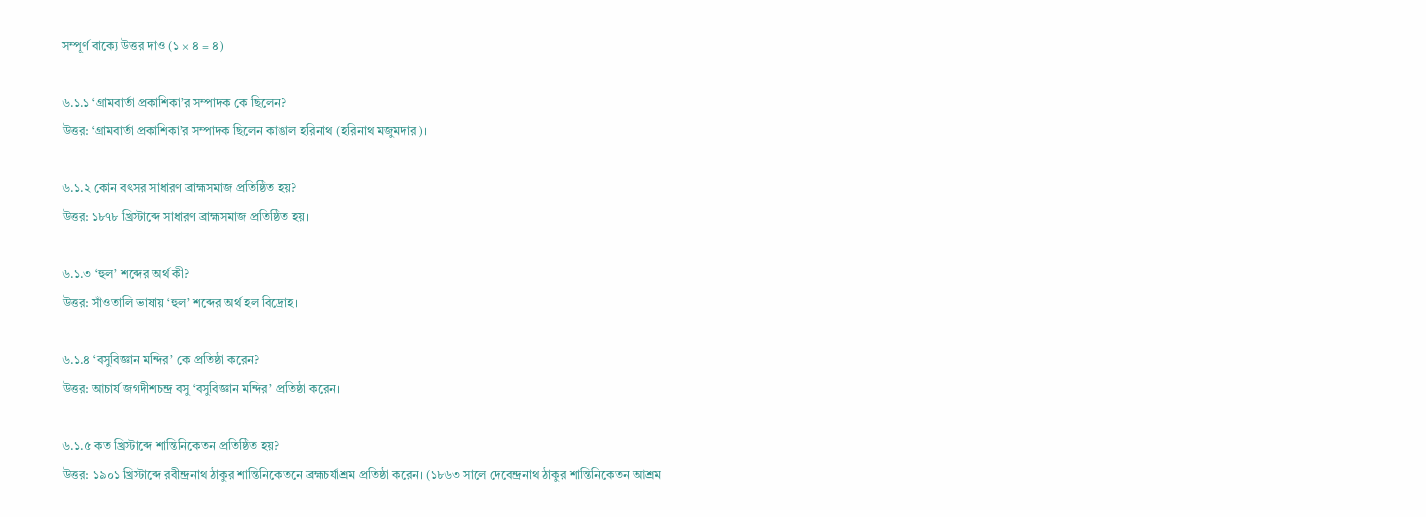সম্পূর্ণ বাক্যে উত্তর দাও (১ × ৪ = ৪)

৬.১.১ ‘গ্রামবার্তা প্রকাশিকা’র সম্পাদক কে ছিলেন?
উত্তর: ‘গ্রামবার্তা প্রকাশিকা’র সম্পাদক ছিলেন কাঙাল হরিনাথ (হরিনাথ মজুমদার)।

৬.১.২ কোন বৎসর সাধারণ ব্রাহ্মসমাজ প্রতিষ্ঠিত হয়?
উত্তর: ১৮৭৮ খ্রিস্টাব্দে সাধারণ ব্রাহ্মসমাজ প্রতিষ্ঠিত হয়।

৬.১.৩ ‘হুল’ শব্দের অর্থ কী?
উত্তর: সাঁওতালি ভাষায় ‘হুল’ শব্দের অর্থ হল বিদ্রোহ।

৬.১.৪ ‘বসুবিজ্ঞান মন্দির’ কে প্রতিষ্ঠা করেন?
উত্তর: আচার্য জগদীশচন্দ্র বসু ‘বসুবিজ্ঞান মন্দির’ প্রতিষ্ঠা করেন।

৬.১.৫ কত খ্রিস্টাব্দে শান্তিনিকেতন প্রতিষ্ঠিত হয়?
উত্তর: ১৯০১ খ্রিস্টাব্দে রবীন্দ্রনাথ ঠাকুর শান্তিনিকেতনে ব্রহ্মচর্যাশ্রম প্রতিষ্ঠা করেন। (১৮৬৩ সালে দেবেন্দ্রনাথ ঠাকুর শান্তিনিকেতন আশ্রম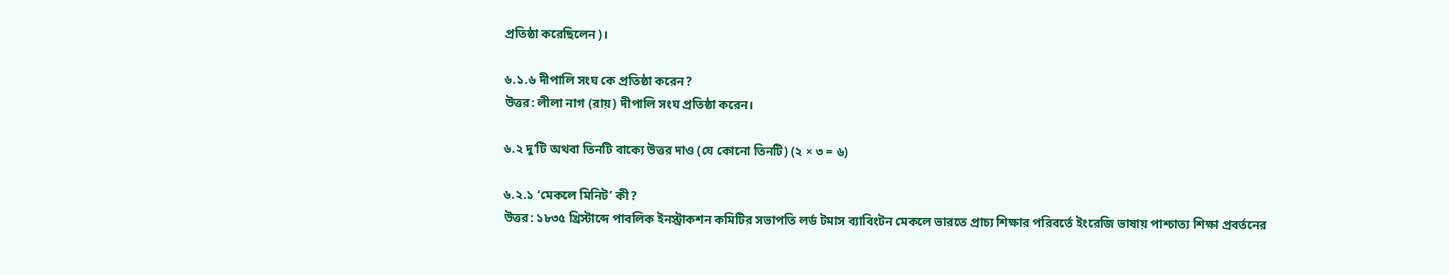প্রতিষ্ঠা করেছিলেন)।

৬.১.৬ দীপালি সংঘ কে প্রতিষ্ঠা করেন?
উত্তর: লীলা নাগ (রায়) দীপালি সংঘ প্রতিষ্ঠা করেন।

৬.২ দু’টি অথবা তিনটি বাক্যে উত্তর দাও (যে কোনো তিনটি) (২ × ৩ = ৬)

৬.২.১ ‘মেকলে মিনিট’ কী?
উত্তর: ১৮৩৫ খ্রিস্টাব্দে পাবলিক ইনস্ট্রাকশন কমিটির সভাপতি লর্ড টমাস ব্যাবিংটন মেকলে ভারতে প্রাচ্য শিক্ষার পরিবর্তে ইংরেজি ভাষায় পাশ্চাত্য শিক্ষা প্রবর্তনের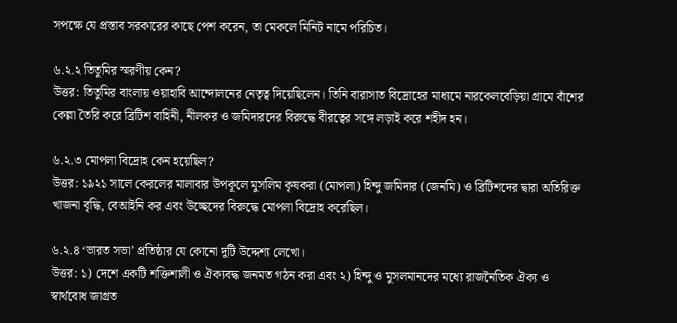সপক্ষে যে প্রস্তাব সরকারের কাছে পেশ করেন, তা মেকলে মিনিট নামে পরিচিত।

৬.২.২ তিতুমির স্মরণীয় কেন?
উত্তর: তিতুমির বাংলায় ওয়াহাবি আন্দোলনের নেতৃত্ব দিয়েছিলেন। তিনি বারাসাত বিদ্রোহের মাধ্যমে নারকেলবেড়িয়া গ্রামে বাঁশের কেল্লা তৈরি করে ব্রিটিশ বাহিনী, নীলকর ও জমিদারদের বিরুদ্ধে বীরত্বের সঙ্গে লড়াই করে শহীদ হন।

৬.২.৩ মোপলা বিদ্রোহ কেন হয়েছিল?
উত্তর: ১৯২১ সালে কেরলের মালাবার উপকূলে মুসলিম কৃষকরা (মোপলা) হিন্দু জমিদার (জেনমি) ও ব্রিটিশদের দ্বারা অতিরিক্ত খাজনা বৃদ্ধি, বেআইনি কর এবং উচ্ছেদের বিরুদ্ধে মোপলা বিদ্রোহ করেছিল।

৬.২.৪ ‘ভারত সভা’ প্রতিষ্ঠার যে কোনো দুটি উদ্দেশ্য লেখো।
উত্তর: ১) দেশে একটি শক্তিশালী ও ঐক্যবদ্ধ জনমত গঠন করা এবং ২) হিন্দু ও মুসলমানদের মধ্যে রাজনৈতিক ঐক্য ও স্বার্থবোধ জাগ্রত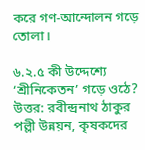করে গণ-আন্দোলন গড়ে তোলা।

৬.২.৫ কী উদ্দেশ্যে ‘শ্রীনিকেতন’ গড়ে ওঠে?
উত্তর: রবীন্দ্রনাথ ঠাকুর পল্লী উন্নয়ন, কৃষকদের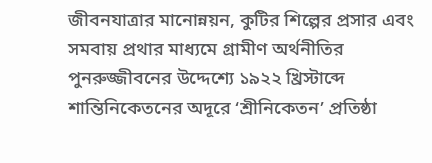জীবনযাত্রার মানোন্নয়ন, কুটির শিল্পের প্রসার এবং সমবায় প্রথার মাধ্যমে গ্রামীণ অর্থনীতির পুনরুজ্জীবনের উদ্দেশ্যে ১৯২২ খ্রিস্টাব্দে শান্তিনিকেতনের অদূরে ‘শ্রীনিকেতন’ প্রতিষ্ঠা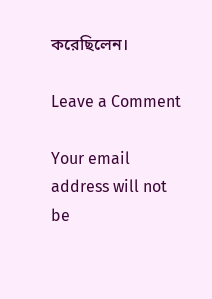করেছিলেন।

Leave a Comment

Your email address will not be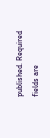published. Required fields are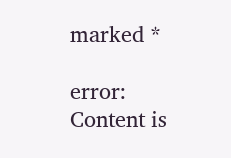marked *

error: Content is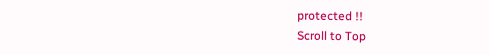protected !!
Scroll to Top